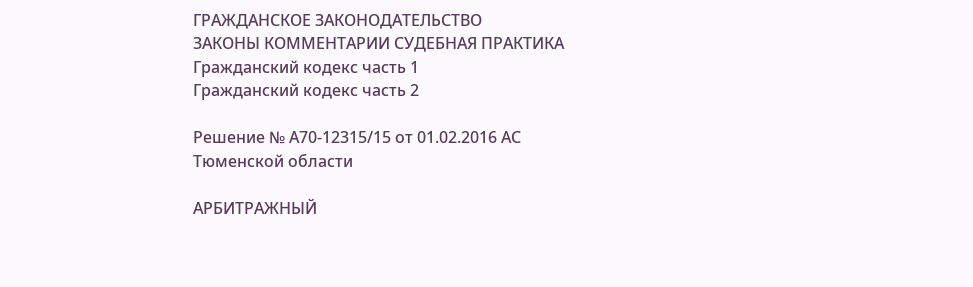ГРАЖДАНСКОЕ ЗАКОНОДАТЕЛЬСТВО
ЗАКОНЫ КОММЕНТАРИИ СУДЕБНАЯ ПРАКТИКА
Гражданский кодекс часть 1
Гражданский кодекс часть 2

Решение № А70-12315/15 от 01.02.2016 АС Тюменской области

АРБИТРАЖНЫЙ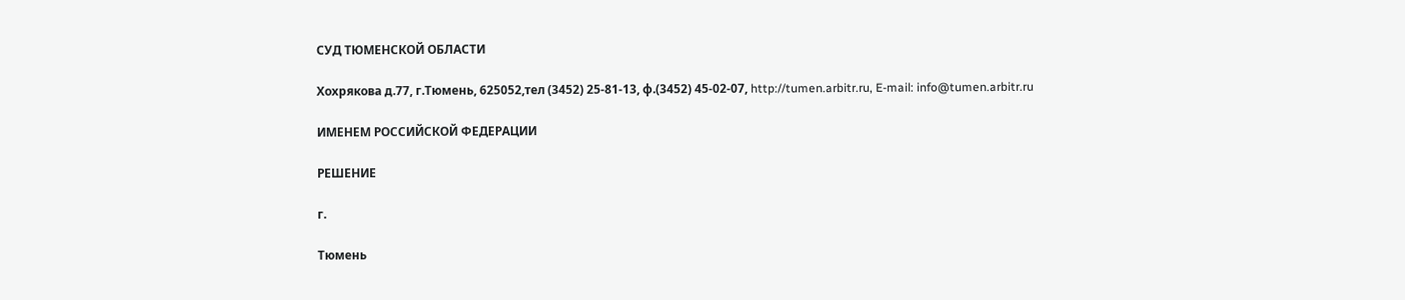СУД ТЮМЕНСКОЙ ОБЛАСТИ

Хохрякова д.77, г.Тюмень, 625052,тел (3452) 25-81-13, ф.(3452) 45-02-07, http://tumen.arbitr.ru, E-mail: info@tumen.arbitr.ru

ИМЕНЕМ РОССИЙСКОЙ ФЕДЕРАЦИИ

РЕШЕНИЕ

г.

Тюмень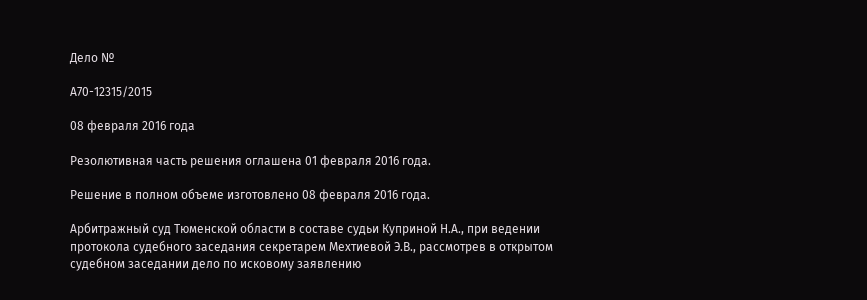Дело №

А70-12315/2015

08 февраля 2016 года

Резолютивная часть решения оглашена 01 февраля 2016 года.

Решение в полном объеме изготовлено 08 февраля 2016 года.

Арбитражный суд Тюменской области в составе судьи Куприной Н.А., при ведении протокола судебного заседания секретарем Мехтиевой Э.В., рассмотрев в открытом судебном заседании дело по исковому заявлению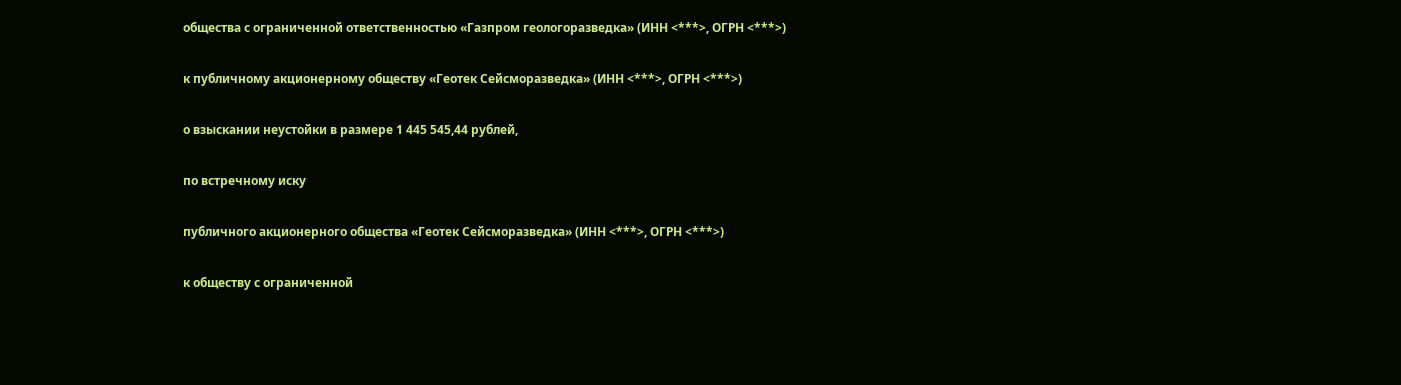общества с ограниченной ответственностью «Газпром геологоразведка» (ИНН <***>, ОГРН <***>)

к публичному акционерному обществу «Геотек Сейсморазведка» (ИНН <***>, ОГРН <***>)

о взыскании неустойки в размере 1 445 545,44 рублей,

по встречному иску

публичного акционерного общества «Геотек Сейсморазведка» (ИНН <***>, ОГРН <***>)

к обществу с ограниченной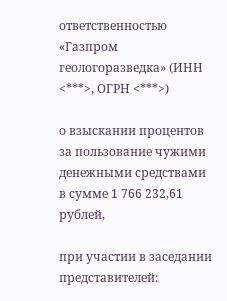ответственностью «Газпром геологоразведка» (ИНН <***>, ОГРН <***>)

о взыскании процентов за пользование чужими денежными средствами в сумме 1 766 232,61 рублей,

при участии в заседании представителей: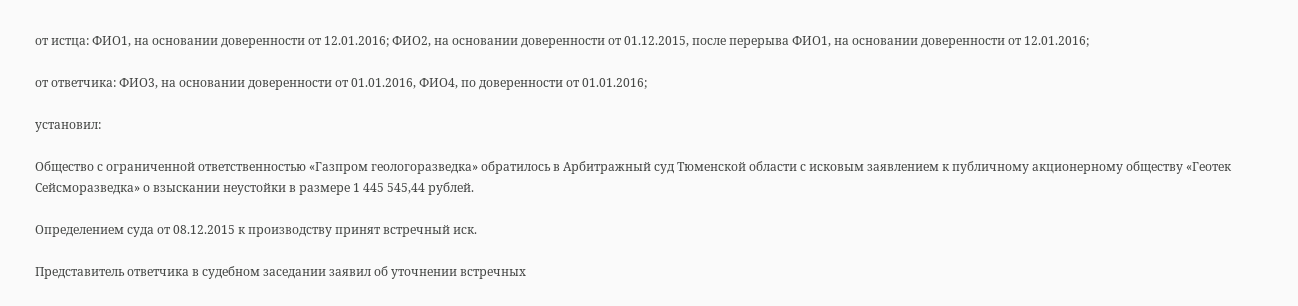от истца: ФИО1, на основании доверенности от 12.01.2016; ФИО2, на основании доверенности от 01.12.2015, после перерыва ФИО1, на основании доверенности от 12.01.2016;

от ответчика: ФИО3, на основании доверенности от 01.01.2016, ФИО4, по доверенности от 01.01.2016;

установил:

Общество с ограниченной ответственностью «Газпром геологоразведка» обратилось в Арбитражный суд Тюменской области с исковым заявлением к публичному акционерному обществу «Геотек Сейсморазведка» о взыскании неустойки в размере 1 445 545,44 рублей.

Определением суда от 08.12.2015 к производству принят встречный иск.

Представитель ответчика в судебном заседании заявил об уточнении встречных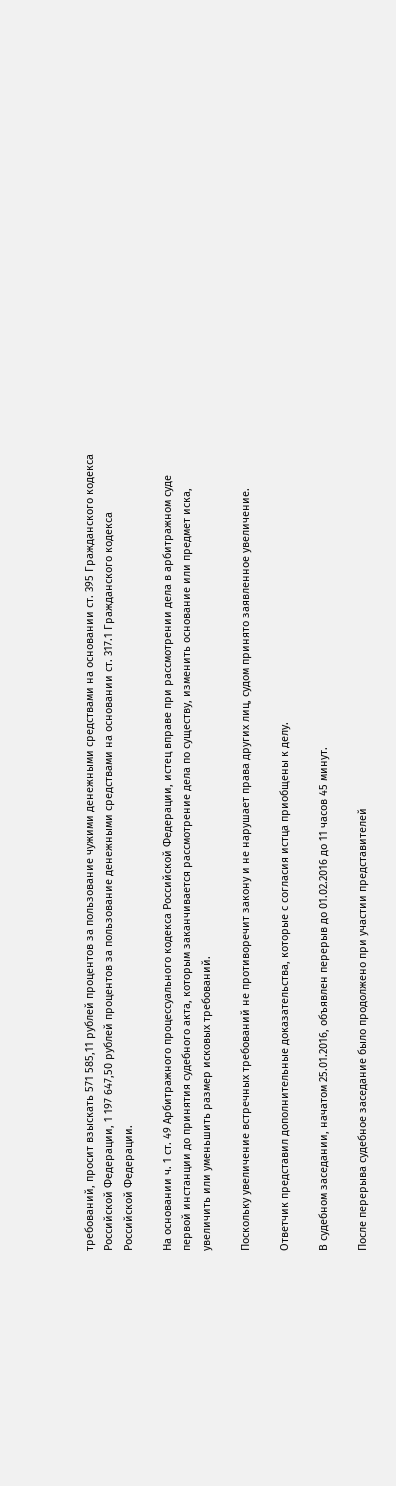требований, просит взыскать 571 585,11 рублей процентов за пользование чужими денежными средствами на основании ст. 395 Гражданского кодекса Российской Федерации, 1 197 647,50 рублей процентов за пользование денежными средствами на основании ст. 317.1 Гражданского кодекса Российской Федерации.

На основании ч. 1 ст. 49 Арбитражного процессуального кодекса Российской Федерации, истец вправе при рассмотрении дела в арбитражном суде первой инстанции до принятия судебного акта, которым заканчивается рассмотрение дела по существу, изменить основание или предмет иска, увеличить или уменьшить размер исковых требований.

Поскольку увеличение встречных требований не противоречит закону и не нарушает права других лиц, судом принято заявленное увеличение.

Ответчик представил дополнительные доказательства, которые с согласия истца приобщены к делу.

В судебном заседании, начатом 25.01.2016, объявлен перерыв до 01.02.2016 до 11 часов 45 минут.

После перерыва судебное заседание было продолжено при участии представителей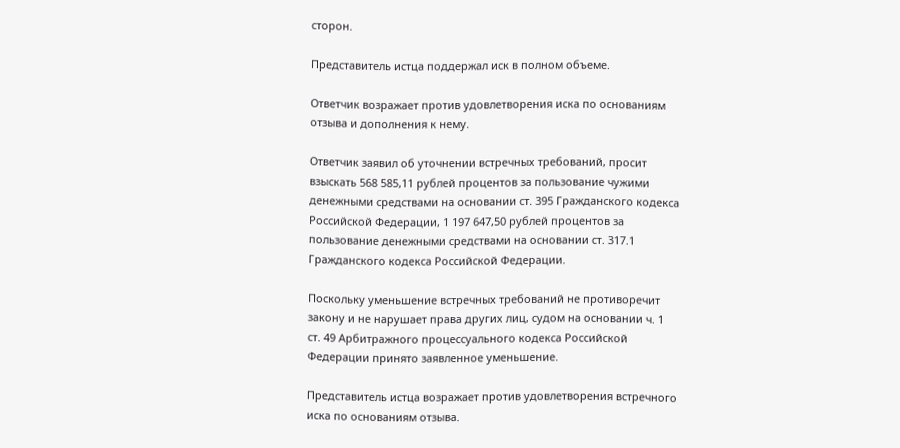сторон.

Представитель истца поддержал иск в полном объеме.

Ответчик возражает против удовлетворения иска по основаниям отзыва и дополнения к нему.

Ответчик заявил об уточнении встречных требований, просит взыскать 568 585,11 рублей процентов за пользование чужими денежными средствами на основании ст. 395 Гражданского кодекса Российской Федерации, 1 197 647,50 рублей процентов за пользование денежными средствами на основании ст. 317.1 Гражданского кодекса Российской Федерации.

Поскольку уменьшение встречных требований не противоречит закону и не нарушает права других лиц, судом на основании ч. 1 ст. 49 Арбитражного процессуального кодекса Российской Федерации принято заявленное уменьшение.

Представитель истца возражает против удовлетворения встречного иска по основаниям отзыва.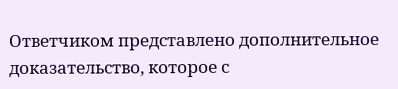Ответчиком представлено дополнительное доказательство, которое с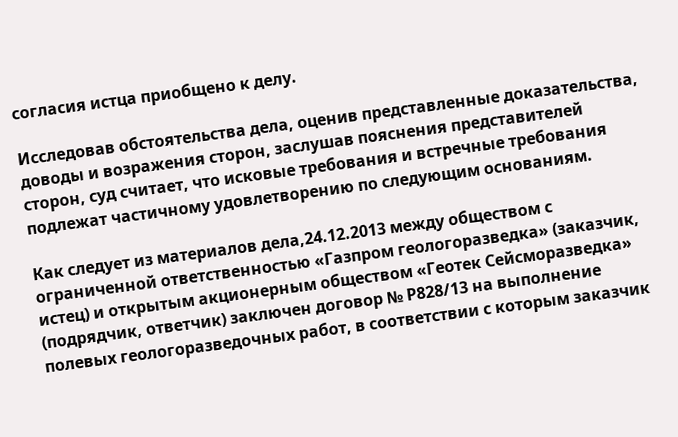согласия истца приобщено к делу.

Исследовав обстоятельства дела, оценив представленные доказательства, доводы и возражения сторон, заслушав пояснения представителей сторон, суд считает, что исковые требования и встречные требования подлежат частичному удовлетворению по следующим основаниям.

Как следует из материалов дела,24.12.2013 между обществом с ограниченной ответственностью «Газпром геологоразведка» (заказчик, истец) и открытым акционерным обществом «Геотек Сейсморазведка» (подрядчик, ответчик) заключен договор № Р828/13 на выполнение полевых геологоразведочных работ, в соответствии с которым заказчик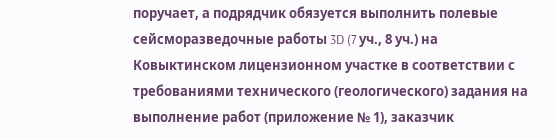поручает, а подрядчик обязуется выполнить полевые сейсморазведочные работы 3D (7 уч., 8 уч.) на Ковыктинском лицензионном участке в соответствии с требованиями технического (геологического) задания на выполнение работ (приложение № 1), заказчик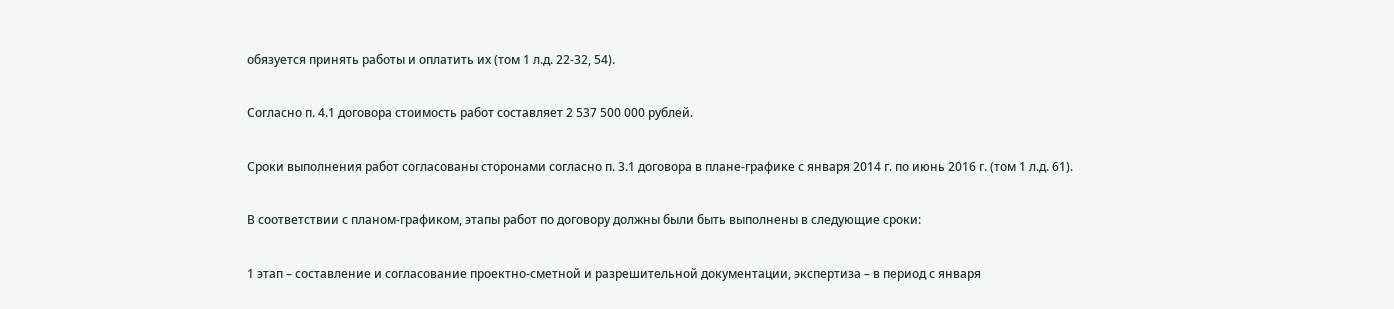обязуется принять работы и оплатить их (том 1 л.д. 22-32, 54).

Согласно п. 4.1 договора стоимость работ составляет 2 537 500 000 рублей.

Сроки выполнения работ согласованы сторонами согласно п. 3.1 договора в плане-графике с января 2014 г. по июнь 2016 г. (том 1 л.д. 61).

В соответствии с планом-графиком, этапы работ по договору должны были быть выполнены в следующие сроки:

1 этап – составление и согласование проектно-сметной и разрешительной документации, экспертиза – в период с января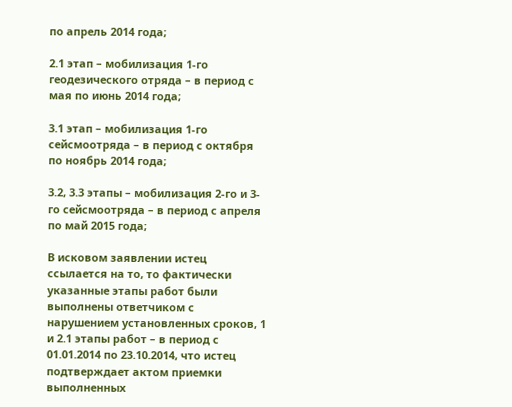по апрель 2014 года;

2.1 этап – мобилизация 1-го геодезического отряда – в период с мая по июнь 2014 года;

3.1 этап – мобилизация 1-го сейсмоотряда – в период с октября по ноябрь 2014 года;

3.2, 3.3 этапы – мобилизация 2-го и 3-го сейсмоотряда – в период с апреля по май 2015 года;

В исковом заявлении истец ссылается на то, то фактически указанные этапы работ были выполнены ответчиком с нарушением установленных сроков, 1 и 2.1 этапы работ – в период с 01.01.2014 по 23.10.2014, что истец подтверждает актом приемки выполненных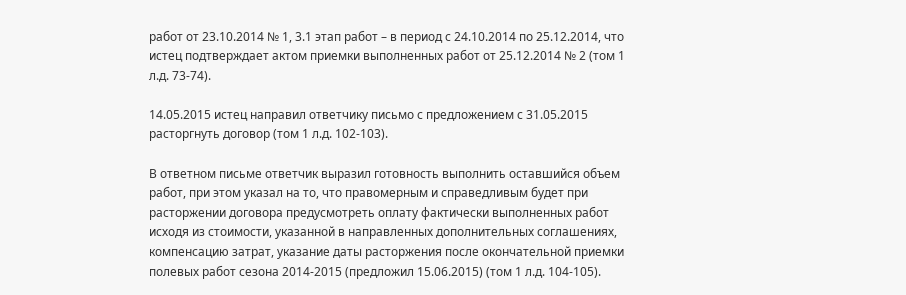работ от 23.10.2014 № 1, 3.1 этап работ – в период с 24.10.2014 по 25.12.2014, что истец подтверждает актом приемки выполненных работ от 25.12.2014 № 2 (том 1 л.д. 73-74).

14.05.2015 истец направил ответчику письмо с предложением с 31.05.2015 расторгнуть договор (том 1 л.д. 102-103).

В ответном письме ответчик выразил готовность выполнить оставшийся объем работ, при этом указал на то, что правомерным и справедливым будет при расторжении договора предусмотреть оплату фактически выполненных работ исходя из стоимости, указанной в направленных дополнительных соглашениях, компенсацию затрат, указание даты расторжения после окончательной приемки полевых работ сезона 2014-2015 (предложил 15.06.2015) (том 1 л.д. 104-105).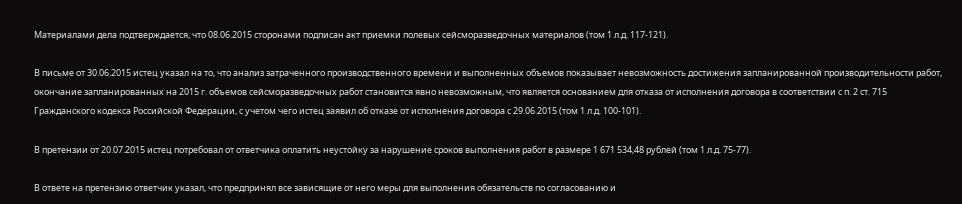Материалами дела подтверждается, что 08.06.2015 сторонами подписан акт приемки полевых сейсморазведочных материалов (том 1 л.д. 117-121).

В письме от 30.06.2015 истец указал на то, что анализ затраченного производственного времени и выполненных объемов показывает невозможность достижения запланированной производительности работ, окончание запланированных на 2015 г. объемов сейсморазведочных работ становится явно невозможным, что является основанием для отказа от исполнения договора в соответствии с п. 2 ст. 715 Гражданского кодекса Российской Федерации, с учетом чего истец заявил об отказе от исполнения договора с 29.06.2015 (том 1 л.д. 100-101).

В претензии от 20.07.2015 истец потребовал от ответчика оплатить неустойку за нарушение сроков выполнения работ в размере 1 671 534,48 рублей (том 1 л.д. 75-77).

В ответе на претензию ответчик указал, что предпринял все зависящие от него меры для выполнения обязательств по согласованию и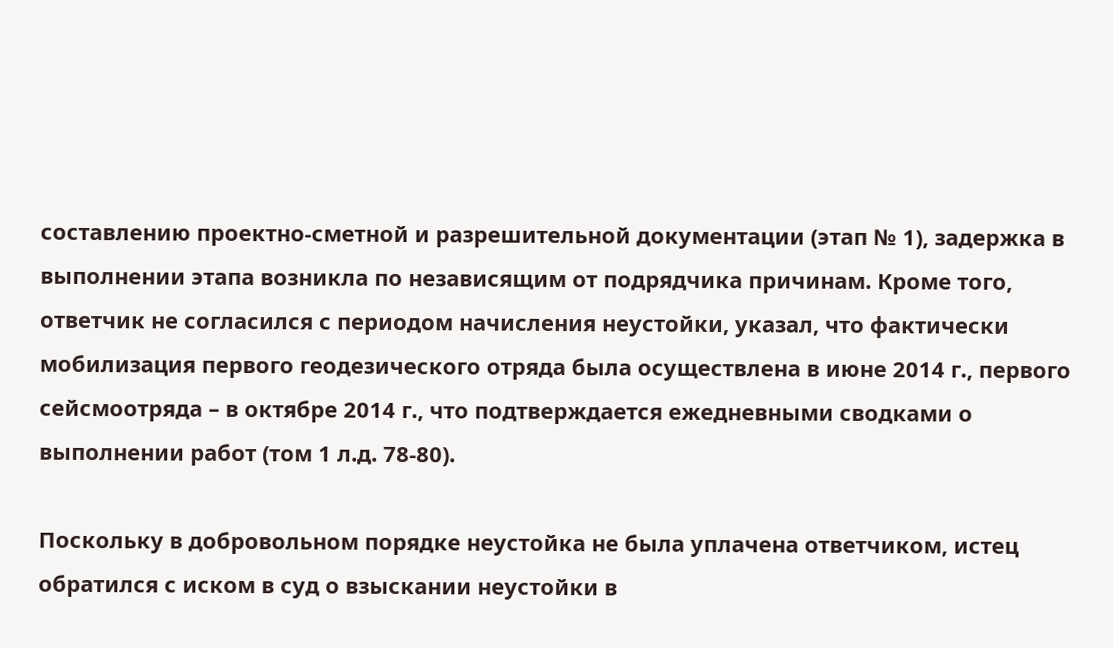составлению проектно-сметной и разрешительной документации (этап № 1), задержка в выполнении этапа возникла по независящим от подрядчика причинам. Кроме того, ответчик не согласился с периодом начисления неустойки, указал, что фактически мобилизация первого геодезического отряда была осуществлена в июне 2014 г., первого сейсмоотряда – в октябре 2014 г., что подтверждается ежедневными сводками о выполнении работ (том 1 л.д. 78-80).

Поскольку в добровольном порядке неустойка не была уплачена ответчиком, истец обратился с иском в суд о взыскании неустойки в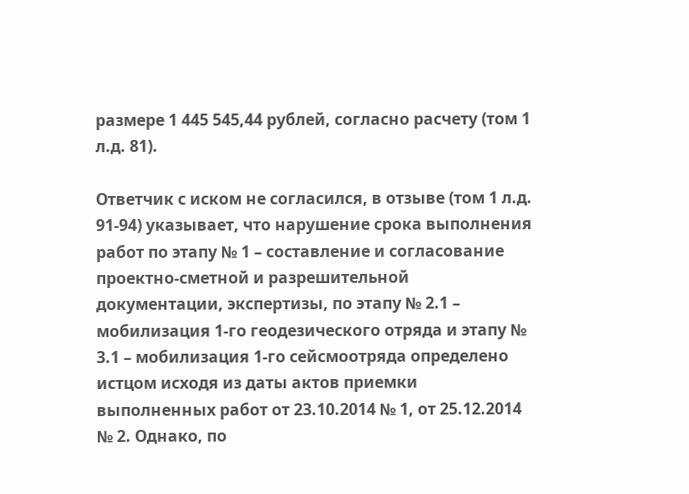размере 1 445 545,44 рублей, согласно расчету (том 1 л.д. 81).

Ответчик с иском не согласился, в отзыве (том 1 л.д. 91-94) указывает, что нарушение срока выполнения работ по этапу № 1 – составление и согласование проектно-сметной и разрешительной документации, экспертизы, по этапу № 2.1 – мобилизация 1-го геодезического отряда и этапу № 3.1 – мобилизация 1-го сейсмоотряда определено истцом исходя из даты актов приемки выполненных работ от 23.10.2014 № 1, от 25.12.2014 № 2. Однако, по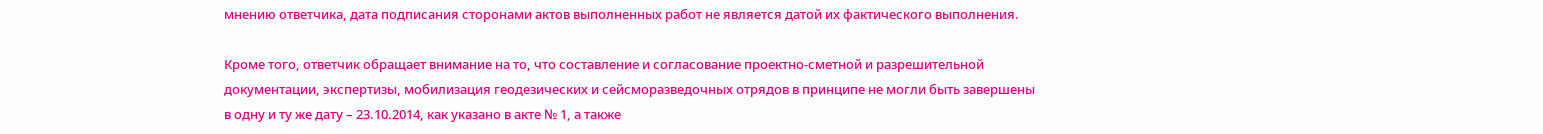мнению ответчика, дата подписания сторонами актов выполненных работ не является датой их фактического выполнения.

Кроме того, ответчик обращает внимание на то, что составление и согласование проектно-сметной и разрешительной документации, экспертизы, мобилизация геодезических и сейсморазведочных отрядов в принципе не могли быть завершены в одну и ту же дату – 23.10.2014, как указано в акте № 1, а также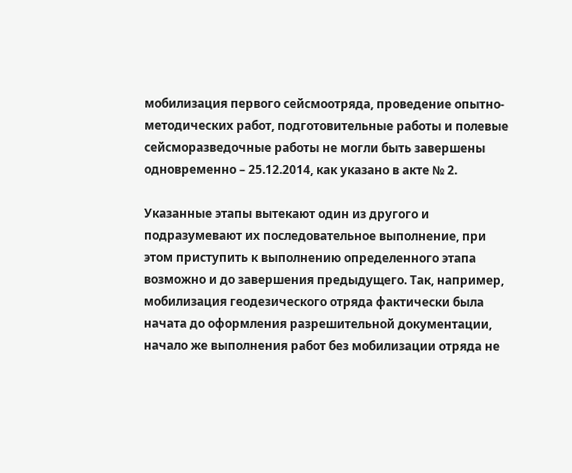мобилизация первого сейсмоотряда, проведение опытно-методических работ, подготовительные работы и полевые сейсморазведочные работы не могли быть завершены одновременно – 25.12.2014, как указано в акте № 2.

Указанные этапы вытекают один из другого и подразумевают их последовательное выполнение, при этом приступить к выполнению определенного этапа возможно и до завершения предыдущего. Так, например, мобилизация геодезического отряда фактически была начата до оформления разрешительной документации, начало же выполнения работ без мобилизации отряда не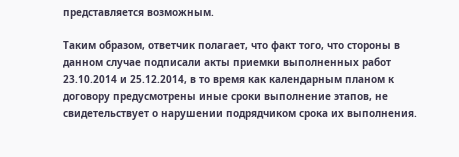представляется возможным.

Таким образом, ответчик полагает, что факт того, что стороны в данном случае подписали акты приемки выполненных работ 23.10.2014 и 25.12.2014, в то время как календарным планом к договору предусмотрены иные сроки выполнение этапов, не свидетельствует о нарушении подрядчиком срока их выполнения.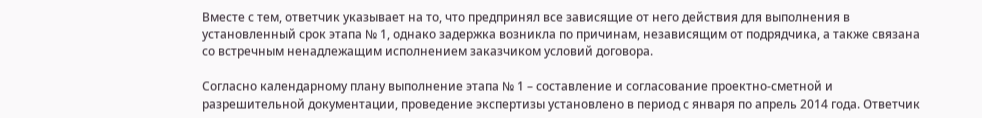Вместе с тем, ответчик указывает на то, что предпринял все зависящие от него действия для выполнения в установленный срок этапа № 1, однако задержка возникла по причинам, независящим от подрядчика, а также связана со встречным ненадлежащим исполнением заказчиком условий договора.

Согласно календарному плану выполнение этапа № 1 – составление и согласование проектно-сметной и разрешительной документации, проведение экспертизы установлено в период с января по апрель 2014 года. Ответчик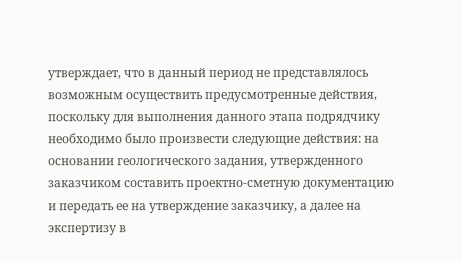утверждает, что в данный период не представлялось возможным осуществить предусмотренные действия, поскольку для выполнения данного этапа подрядчику необходимо было произвести следующие действия: на основании геологического задания, утвержденного заказчиком составить проектно-сметную документацию и передать ее на утверждение заказчику, а далее на экспертизу в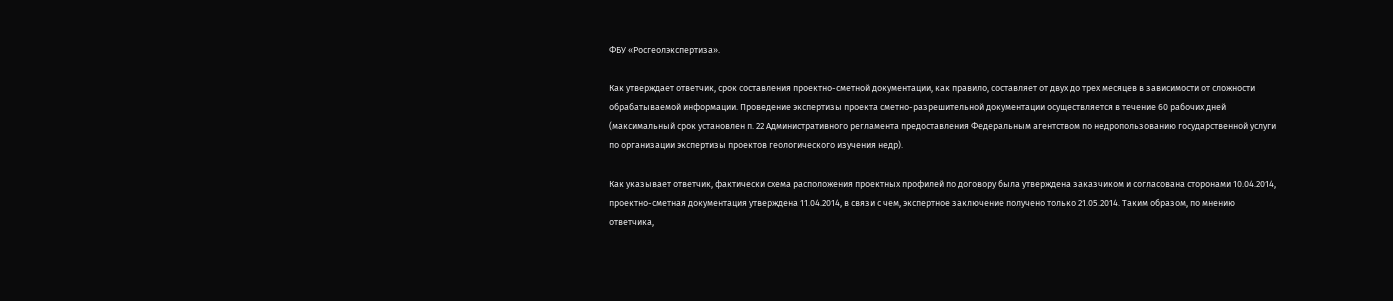ФБУ «Росгеолэкспертиза».

Как утверждает ответчик, срок составления проектно-сметной документации, как правило, составляет от двух до трех месяцев в зависимости от сложности обрабатываемой информации. Проведение экспертизы проекта сметно-разрешительной документации осуществляется в течение 60 рабочих дней (максимальный срок установлен п. 22 Административного регламента предоставления Федеральным агентством по недропользованию государственной услуги по организации экспертизы проектов геологического изучения недр).

Как указывает ответчик, фактически схема расположения проектных профилей по договору была утверждена заказчиком и согласована сторонами 10.04.2014, проектно-сметная документация утверждена 11.04.2014, в связи с чем, экспертное заключение получено только 21.05.2014. Таким образом, по мнению ответчика,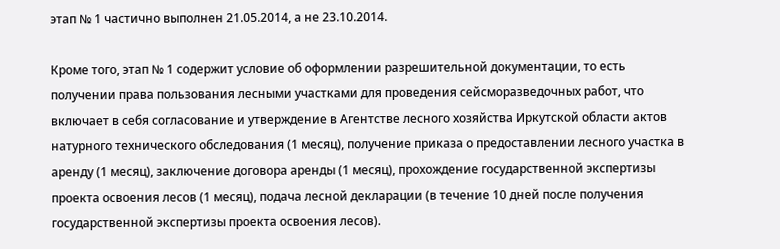этап № 1 частично выполнен 21.05.2014, а не 23.10.2014.

Кроме того, этап № 1 содержит условие об оформлении разрешительной документации, то есть получении права пользования лесными участками для проведения сейсморазведочных работ, что включает в себя согласование и утверждение в Агентстве лесного хозяйства Иркутской области актов натурного технического обследования (1 месяц), получение приказа о предоставлении лесного участка в аренду (1 месяц), заключение договора аренды (1 месяц), прохождение государственной экспертизы проекта освоения лесов (1 месяц), подача лесной декларации (в течение 10 дней после получения государственной экспертизы проекта освоения лесов).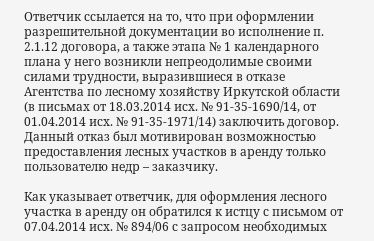Ответчик ссылается на то, что при оформлении разрешительной документации во исполнение п. 2.1.12 договора, а также этапа № 1 календарного плана у него возникли непреодолимые своими силами трудности, выразившиеся в отказе Агентства по лесному хозяйству Иркутской области (в письмах от 18.03.2014 исх. № 91-35-1690/14, от 01.04.2014 исх. № 91-35-1971/14) заключить договор. Данный отказ был мотивирован возможностью предоставления лесных участков в аренду только пользователю недр – заказчику.

Как указывает ответчик, для оформления лесного участка в аренду он обратился к истцу с письмом от 07.04.2014 исх. № 894/06 с запросом необходимых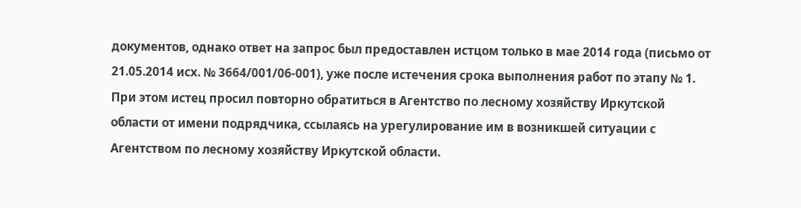документов, однако ответ на запрос был предоставлен истцом только в мае 2014 года (письмо от 21.05.2014 исх. № 3664/001/06-001), уже после истечения срока выполнения работ по этапу № 1. При этом истец просил повторно обратиться в Агентство по лесному хозяйству Иркутской области от имени подрядчика, ссылаясь на урегулирование им в возникшей ситуации с Агентством по лесному хозяйству Иркутской области.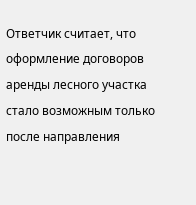Ответчик считает, что оформление договоров аренды лесного участка стало возможным только после направления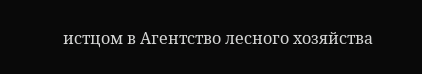истцом в Агентство лесного хозяйства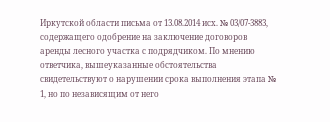Иркутской области письма от 13.08.2014 исх. № 03/07-3883, содержащего одобрение на заключение договоров аренды лесного участка с подрядчиком. По мнению ответчика, вышеуказанные обстоятельства свидетельствуют о нарушении срока выполнения этапа № 1, но по независящим от него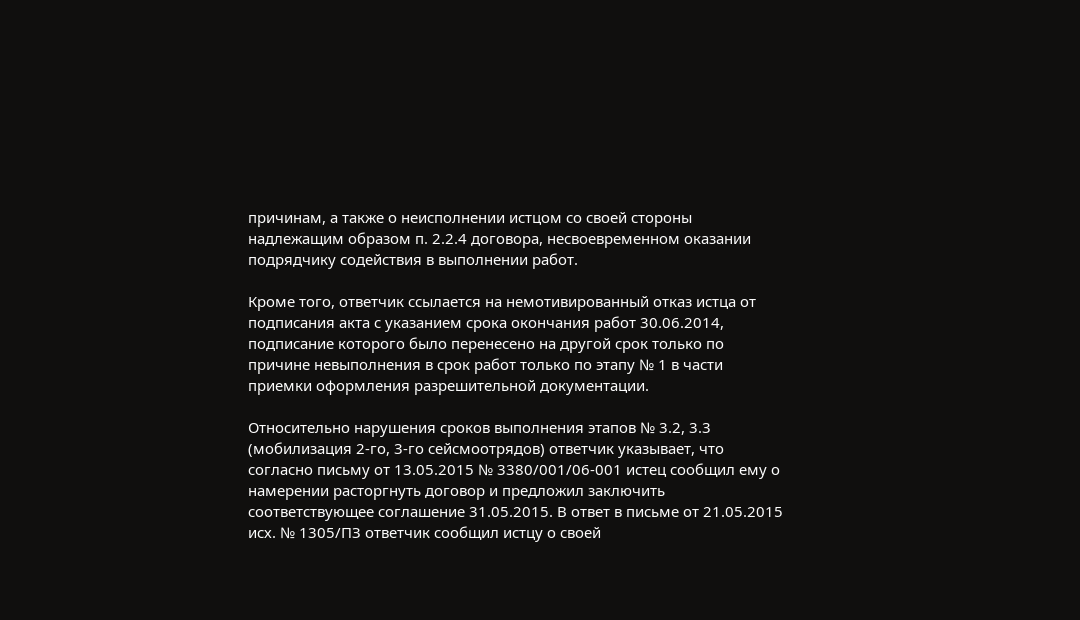причинам, а также о неисполнении истцом со своей стороны надлежащим образом п. 2.2.4 договора, несвоевременном оказании подрядчику содействия в выполнении работ.

Кроме того, ответчик ссылается на немотивированный отказ истца от подписания акта с указанием срока окончания работ 30.06.2014, подписание которого было перенесено на другой срок только по причине невыполнения в срок работ только по этапу № 1 в части приемки оформления разрешительной документации.

Относительно нарушения сроков выполнения этапов № 3.2, 3.3 (мобилизация 2-го, 3-го сейсмоотрядов) ответчик указывает, что согласно письму от 13.05.2015 № 3380/001/06-001 истец сообщил ему о намерении расторгнуть договор и предложил заключить соответствующее соглашение 31.05.2015. В ответ в письме от 21.05.2015 исх. № 1305/ПЗ ответчик сообщил истцу о своей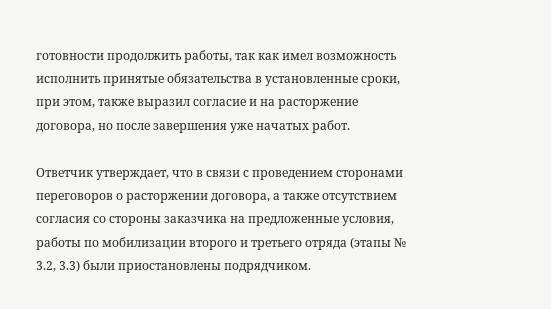готовности продолжить работы, так как имел возможность исполнить принятые обязательства в установленные сроки, при этом, также выразил согласие и на расторжение договора, но после завершения уже начатых работ.

Ответчик утверждает, что в связи с проведением сторонами переговоров о расторжении договора, а также отсутствием согласия со стороны заказчика на предложенные условия, работы по мобилизации второго и третьего отряда (этапы № 3.2, 3.3) были приостановлены подрядчиком.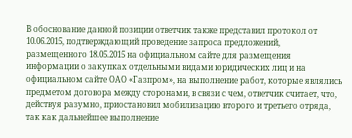В обоснование данной позиции ответчик также представил протокол от 10.06.2015, подтверждающий проведение запроса предложений, размещенного 18.05.2015 на официальном сайте для размещения информации о закупках отдельными видами юридических лиц и на официальном сайте ОАО «Газпром», на выполнение работ, которые являлись предметом договора между сторонами, в связи с чем, ответчик считает, что, действуя разумно, приостановил мобилизацию второго и третьего отряда, так как дальнейшее выполнение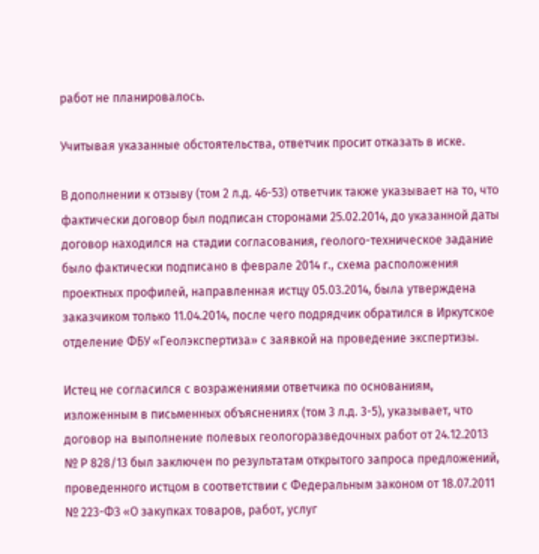работ не планировалось.

Учитывая указанные обстоятельства, ответчик просит отказать в иске.

В дополнении к отзыву (том 2 л.д. 46-53) ответчик также указывает на то, что фактически договор был подписан сторонами 25.02.2014, до указанной даты договор находился на стадии согласования, геолого-техническое задание было фактически подписано в феврале 2014 г., схема расположения проектных профилей, направленная истцу 05.03.2014, была утверждена заказчиком только 11.04.2014, после чего подрядчик обратился в Иркутское отделение ФБУ «Геолэкспертиза» с заявкой на проведение экспертизы.

Истец не согласился с возражениями ответчика по основаниям, изложенным в письменных объяснениях (том 3 л.д. 3-5), указывает, что договор на выполнение полевых геологоразведочных работ от 24.12.2013 № Р 828/13 был заключен по результатам открытого запроса предложений, проведенного истцом в соответствии с Федеральным законом от 18.07.2011 № 223-ФЗ «О закупках товаров, работ, услуг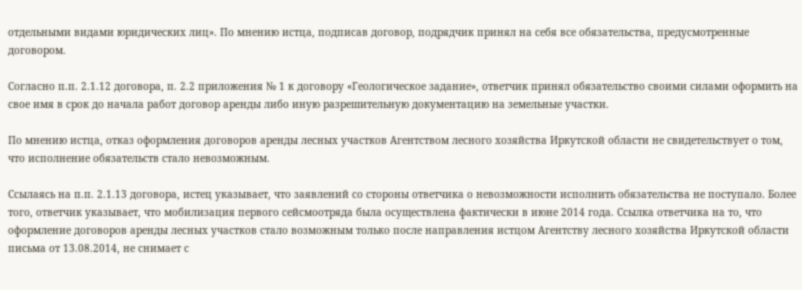отдельными видами юридических лиц». По мнению истца, подписав договор, подрядчик принял на себя все обязательства, предусмотренные договором.

Согласно п.п. 2.1.12 договора, п. 2.2 приложения № 1 к договору «Геологическое задание», ответчик принял обязательство своими силами оформить на свое имя в срок до начала работ договор аренды либо иную разрешительную документацию на земельные участки.

По мнению истца, отказ оформления договоров аренды лесных участков Агентством лесного хозяйства Иркутской области не свидетельствует о том, что исполнение обязательств стало невозможным.

Ссылаясь на п.п. 2.1.13 договора, истец указывает, что заявлений со стороны ответчика о невозможности исполнить обязательства не поступало. Более того, ответчик указывает, что мобилизация первого сейсмоотряда была осуществлена фактически в июне 2014 года. Ссылка ответчика на то, что оформление договоров аренды лесных участков стало возможным только после направления истцом Агентству лесного хозяйства Иркутской области письма от 13.08.2014, не снимает с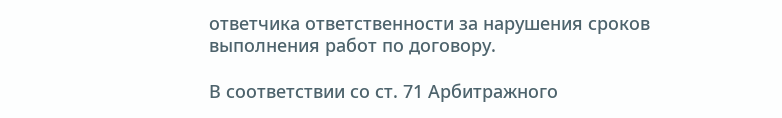ответчика ответственности за нарушения сроков выполнения работ по договору.

В соответствии со ст. 71 Арбитражного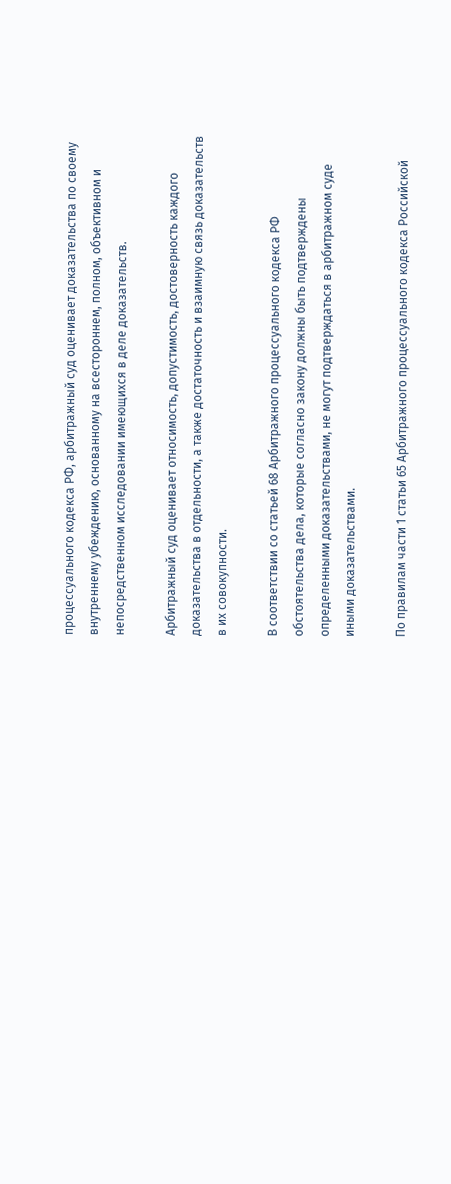процессуального кодекса РФ, арбитражный суд оценивает доказательства по своему внутреннему убеждению, основанному на всестороннем, полном, объективном и непосредственном исследовании имеющихся в деле доказательств.

Арбитражный суд оценивает относимость, допустимость, достоверность каждого доказательства в отдельности, а также достаточность и взаимную связь доказательств в их совокупности.

В соответствии со статьей 68 Арбитражного процессуального кодекса РФ обстоятельства дела, которые согласно закону должны быть подтверждены определенными доказательствами, не могут подтверждаться в арбитражном суде иными доказательствами.

По правилам части 1 статьи 65 Арбитражного процессуального кодекса Российской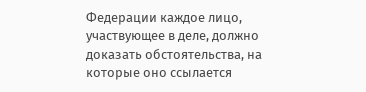Федерации каждое лицо, участвующее в деле, должно доказать обстоятельства, на которые оно ссылается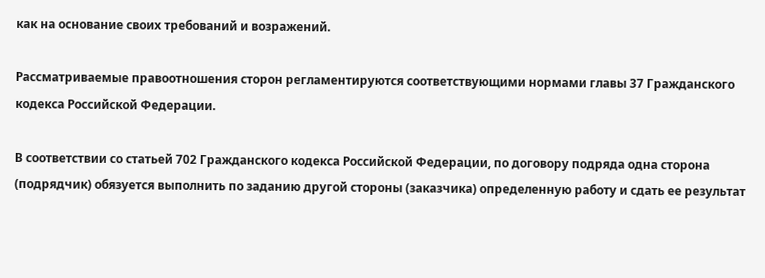как на основание своих требований и возражений.

Рассматриваемые правоотношения сторон регламентируются соответствующими нормами главы 37 Гражданского кодекса Российской Федерации.

В соответствии со статьей 702 Гражданского кодекса Российской Федерации, по договору подряда одна сторона (подрядчик) обязуется выполнить по заданию другой стороны (заказчика) определенную работу и сдать ее результат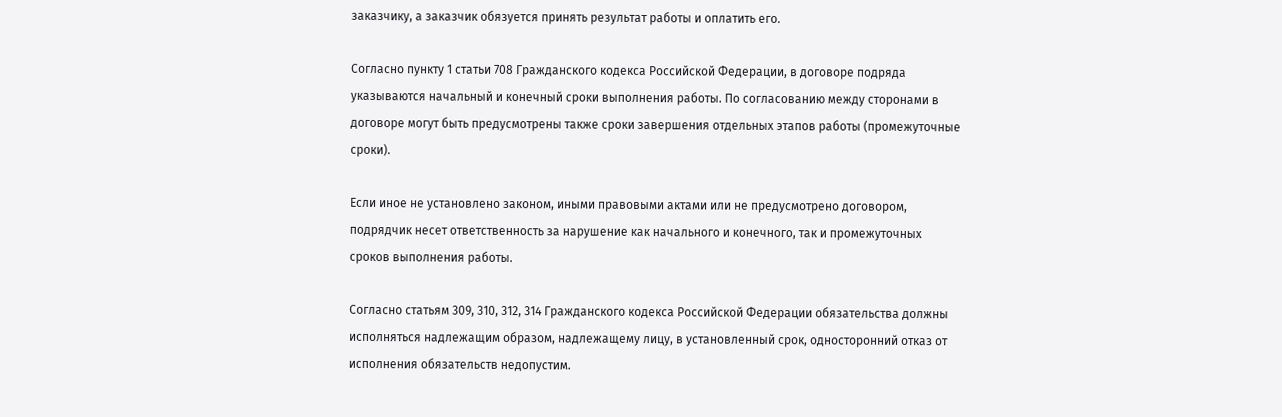заказчику, а заказчик обязуется принять результат работы и оплатить его.

Согласно пункту 1 статьи 708 Гражданского кодекса Российской Федерации, в договоре подряда указываются начальный и конечный сроки выполнения работы. По согласованию между сторонами в договоре могут быть предусмотрены также сроки завершения отдельных этапов работы (промежуточные сроки).

Если иное не установлено законом, иными правовыми актами или не предусмотрено договором, подрядчик несет ответственность за нарушение как начального и конечного, так и промежуточных сроков выполнения работы.

Согласно статьям 309, 310, 312, 314 Гражданского кодекса Российской Федерации обязательства должны исполняться надлежащим образом, надлежащему лицу, в установленный срок, односторонний отказ от исполнения обязательств недопустим.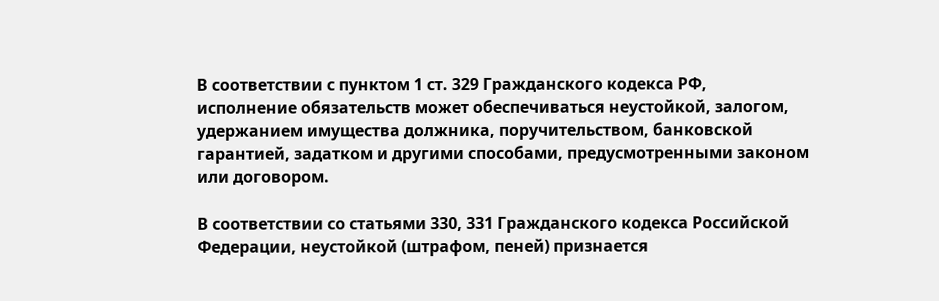В соответствии с пунктом 1 ст. 329 Гражданского кодекса РФ, исполнение обязательств может обеспечиваться неустойкой, залогом, удержанием имущества должника, поручительством, банковской гарантией, задатком и другими способами, предусмотренными законом или договором.

В соответствии со статьями 330, 331 Гражданского кодекса Российской Федерации, неустойкой (штрафом, пеней) признается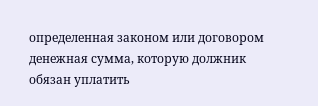определенная законом или договором денежная сумма, которую должник обязан уплатить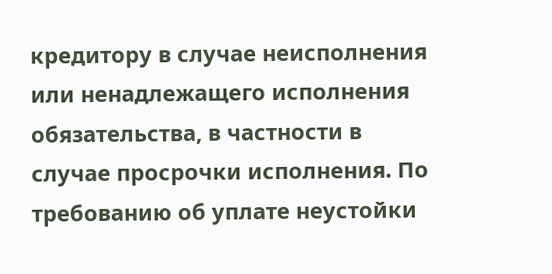кредитору в случае неисполнения или ненадлежащего исполнения обязательства, в частности в случае просрочки исполнения. По требованию об уплате неустойки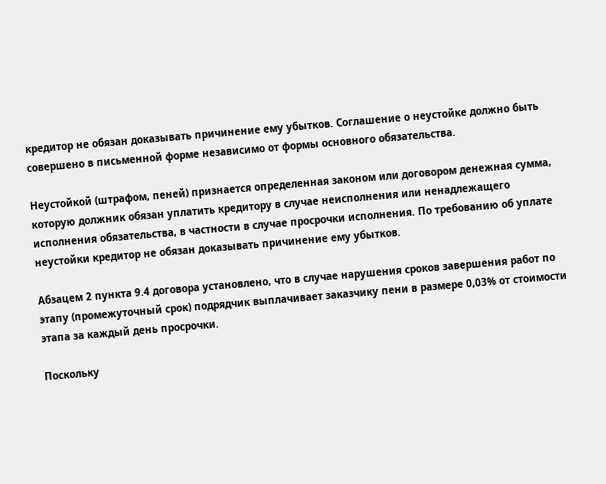кредитор не обязан доказывать причинение ему убытков. Соглашение о неустойке должно быть совершено в письменной форме независимо от формы основного обязательства.

Неустойкой (штрафом, пеней) признается определенная законом или договором денежная сумма, которую должник обязан уплатить кредитору в случае неисполнения или ненадлежащего исполнения обязательства, в частности в случае просрочки исполнения. По требованию об уплате неустойки кредитор не обязан доказывать причинение ему убытков.

Абзацем 2 пункта 9.4 договора установлено, что в случае нарушения сроков завершения работ по этапу (промежуточный срок) подрядчик выплачивает заказчику пени в размере 0,03% от стоимости этапа за каждый день просрочки.

Поскольку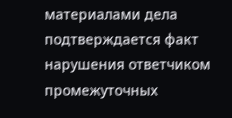материалами дела подтверждается факт нарушения ответчиком промежуточных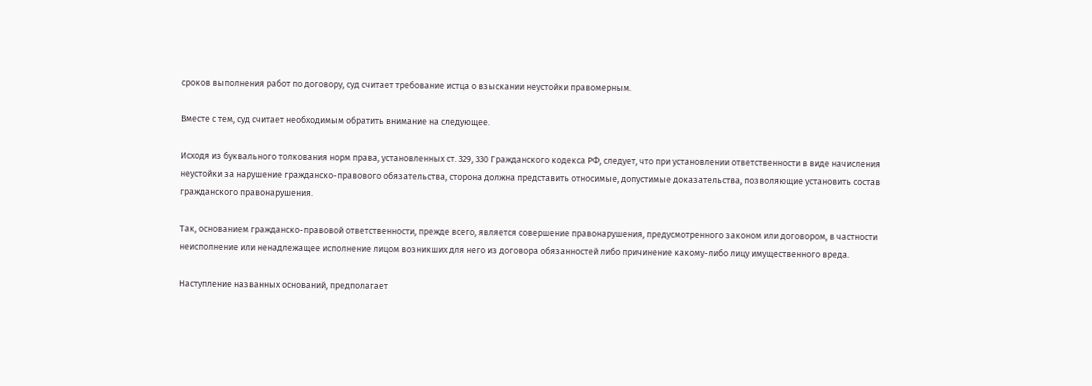сроков выполнения работ по договору, суд считает требование истца о взыскании неустойки правомерным.

Вместе с тем, суд считает необходимым обратить внимание на следующее.

Исходя из буквального толкования норм права, установленных ст. 329, 330 Гражданского кодекса РФ, следует, что при установлении ответственности в виде начисления неустойки за нарушение гражданско-правового обязательства, сторона должна представить относимые, допустимые доказательства, позволяющие установить состав гражданского правонарушения.

Так, основанием гражданско-правовой ответственности, прежде всего, является совершение правонарушения, предусмотренного законом или договором, в частности неисполнение или ненадлежащее исполнение лицом возникших для него из договора обязанностей либо причинение какому-либо лицу имущественного вреда.

Наступление названных оснований, предполагает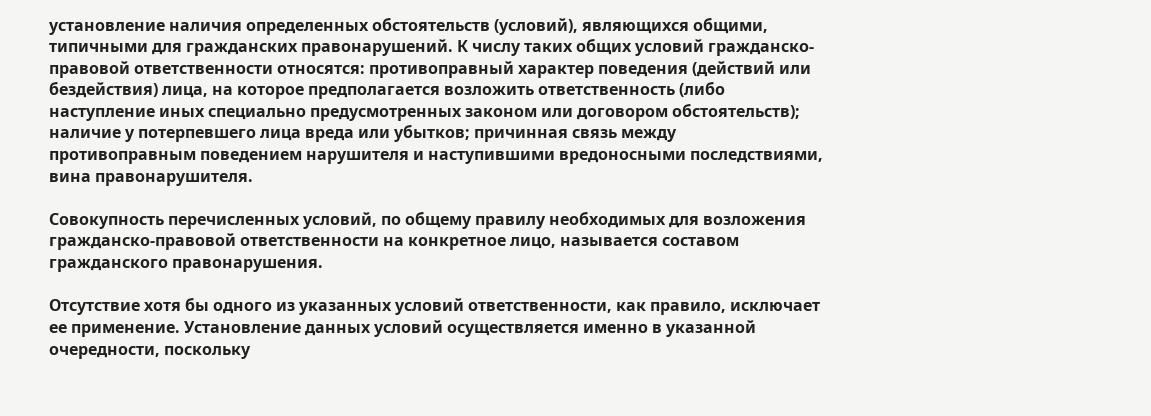установление наличия определенных обстоятельств (условий), являющихся общими, типичными для гражданских правонарушений. К числу таких общих условий гражданско-правовой ответственности относятся: противоправный характер поведения (действий или бездействия) лица, на которое предполагается возложить ответственность (либо наступление иных специально предусмотренных законом или договором обстоятельств); наличие у потерпевшего лица вреда или убытков; причинная связь между противоправным поведением нарушителя и наступившими вредоносными последствиями, вина правонарушителя.

Совокупность перечисленных условий, по общему правилу необходимых для возложения гражданско-правовой ответственности на конкретное лицо, называется составом гражданского правонарушения.

Отсутствие хотя бы одного из указанных условий ответственности, как правило, исключает ее применение. Установление данных условий осуществляется именно в указанной очередности, поскольку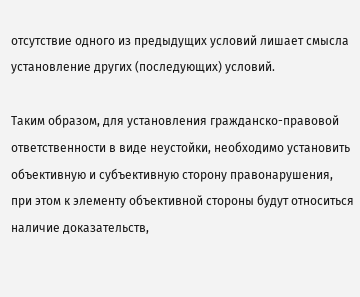отсутствие одного из предыдущих условий лишает смысла установление других (последующих) условий.

Таким образом, для установления гражданско-правовой ответственности в виде неустойки, необходимо установить объективную и субъективную сторону правонарушения, при этом к элементу объективной стороны будут относиться наличие доказательств,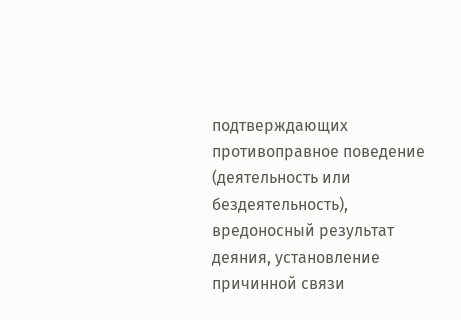подтверждающих противоправное поведение (деятельность или бездеятельность), вредоносный результат деяния, установление причинной связи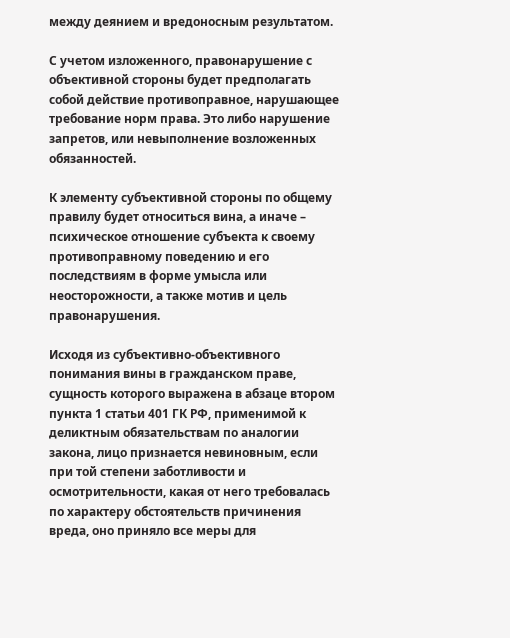между деянием и вредоносным результатом.

С учетом изложенного, правонарушение с объективной стороны будет предполагать собой действие противоправное, нарушающее требование норм права. Это либо нарушение запретов, или невыполнение возложенных обязанностей.

К элементу субъективной стороны по общему правилу будет относиться вина, а иначе – психическое отношение субъекта к своему противоправному поведению и его последствиям в форме умысла или неосторожности, а также мотив и цель правонарушения.

Исходя из субъективно-объективного понимания вины в гражданском праве, сущность которого выражена в абзаце втором пункта 1 статьи 401 ГК РФ, применимой к деликтным обязательствам по аналогии закона, лицо признается невиновным, если при той степени заботливости и осмотрительности, какая от него требовалась по характеру обстоятельств причинения вреда, оно приняло все меры для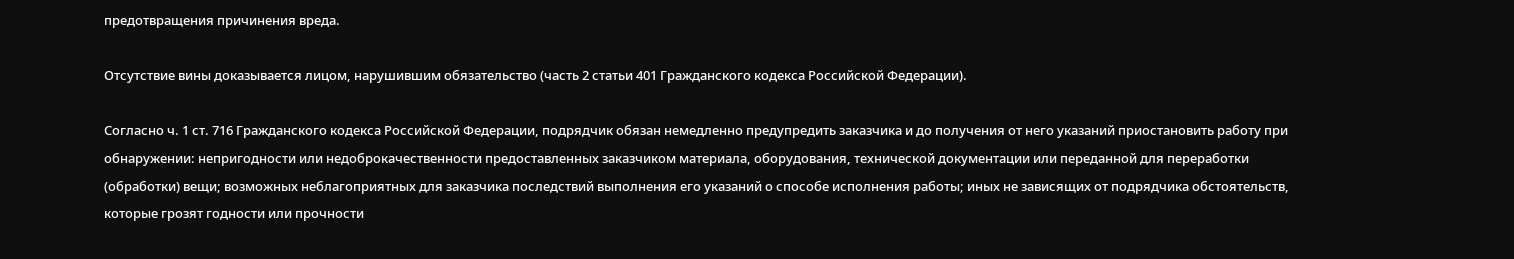предотвращения причинения вреда.

Отсутствие вины доказывается лицом, нарушившим обязательство (часть 2 статьи 401 Гражданского кодекса Российской Федерации).

Согласно ч. 1 ст. 716 Гражданского кодекса Российской Федерации, подрядчик обязан немедленно предупредить заказчика и до получения от него указаний приостановить работу при обнаружении: непригодности или недоброкачественности предоставленных заказчиком материала, оборудования, технической документации или переданной для переработки (обработки) вещи; возможных неблагоприятных для заказчика последствий выполнения его указаний о способе исполнения работы; иных не зависящих от подрядчика обстоятельств, которые грозят годности или прочности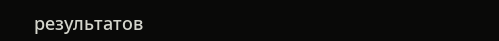результатов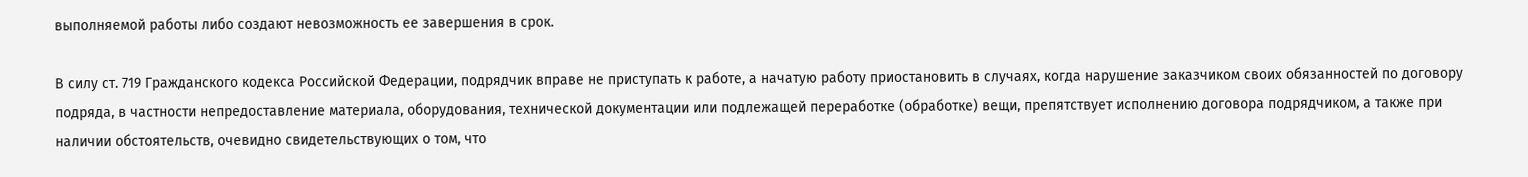выполняемой работы либо создают невозможность ее завершения в срок.

В силу ст. 719 Гражданского кодекса Российской Федерации, подрядчик вправе не приступать к работе, а начатую работу приостановить в случаях, когда нарушение заказчиком своих обязанностей по договору подряда, в частности непредоставление материала, оборудования, технической документации или подлежащей переработке (обработке) вещи, препятствует исполнению договора подрядчиком, а также при наличии обстоятельств, очевидно свидетельствующих о том, что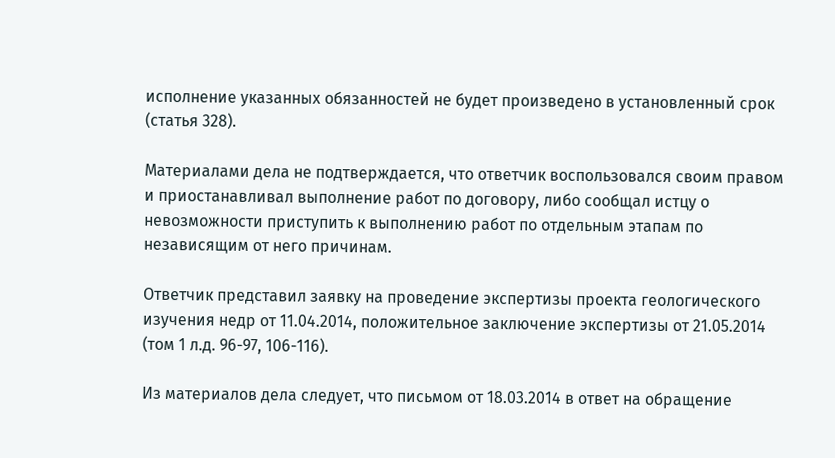исполнение указанных обязанностей не будет произведено в установленный срок (статья 328).

Материалами дела не подтверждается, что ответчик воспользовался своим правом и приостанавливал выполнение работ по договору, либо сообщал истцу о невозможности приступить к выполнению работ по отдельным этапам по независящим от него причинам.

Ответчик представил заявку на проведение экспертизы проекта геологического изучения недр от 11.04.2014, положительное заключение экспертизы от 21.05.2014 (том 1 л.д. 96-97, 106-116).

Из материалов дела следует, что письмом от 18.03.2014 в ответ на обращение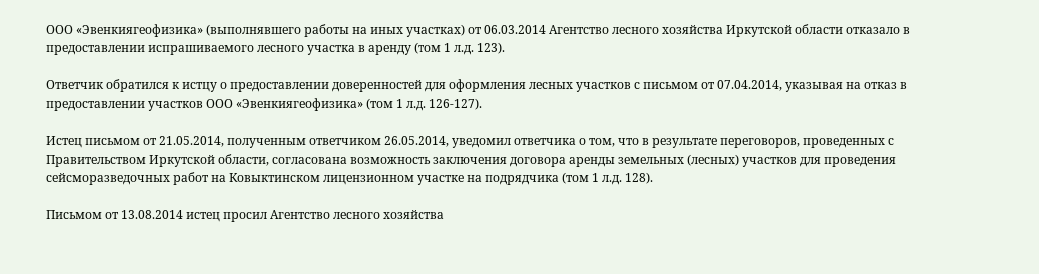ООО «Эвенкиягеофизика» (выполнявшего работы на иных участках) от 06.03.2014 Агентство лесного хозяйства Иркутской области отказало в предоставлении испрашиваемого лесного участка в аренду (том 1 л.д. 123).

Ответчик обратился к истцу о предоставлении доверенностей для оформления лесных участков с письмом от 07.04.2014, указывая на отказ в предоставлении участков ООО «Эвенкиягеофизика» (том 1 л.д. 126-127).

Истец письмом от 21.05.2014, полученным ответчиком 26.05.2014, уведомил ответчика о том, что в результате переговоров, проведенных с Правительством Иркутской области, согласована возможность заключения договора аренды земельных (лесных) участков для проведения сейсморазведочных работ на Ковыктинском лицензионном участке на подрядчика (том 1 л.д. 128).

Письмом от 13.08.2014 истец просил Агентство лесного хозяйства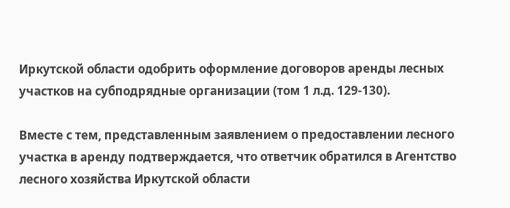Иркутской области одобрить оформление договоров аренды лесных участков на субподрядные организации (том 1 л.д. 129-130).

Вместе с тем, представленным заявлением о предоставлении лесного участка в аренду подтверждается, что ответчик обратился в Агентство лесного хозяйства Иркутской области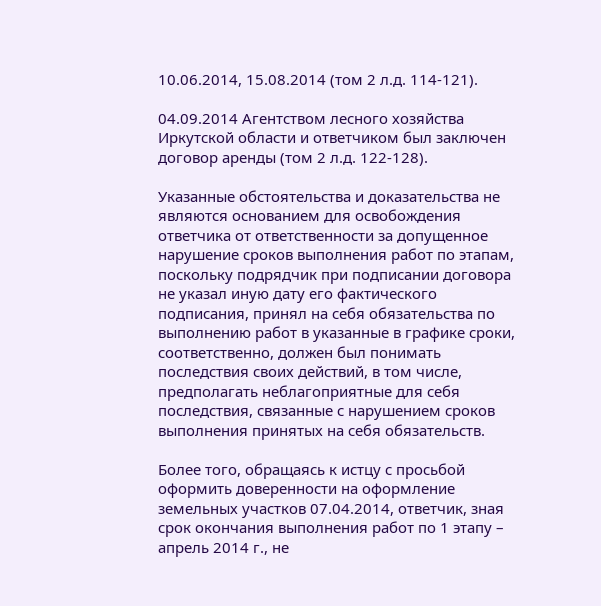10.06.2014, 15.08.2014 (том 2 л.д. 114-121).

04.09.2014 Агентством лесного хозяйства Иркутской области и ответчиком был заключен договор аренды (том 2 л.д. 122-128).

Указанные обстоятельства и доказательства не являются основанием для освобождения ответчика от ответственности за допущенное нарушение сроков выполнения работ по этапам, поскольку подрядчик при подписании договора не указал иную дату его фактического подписания, принял на себя обязательства по выполнению работ в указанные в графике сроки, соответственно, должен был понимать последствия своих действий, в том числе, предполагать неблагоприятные для себя последствия, связанные с нарушением сроков выполнения принятых на себя обязательств.

Более того, обращаясь к истцу с просьбой оформить доверенности на оформление земельных участков 07.04.2014, ответчик, зная срок окончания выполнения работ по 1 этапу – апрель 2014 г., не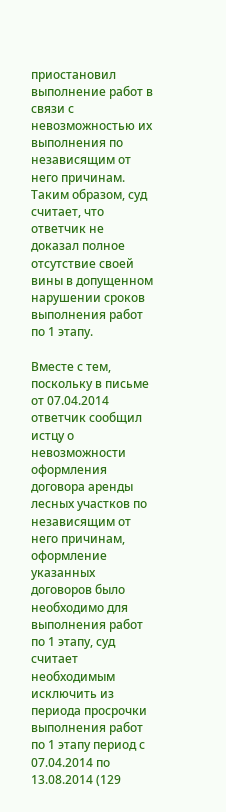приостановил выполнение работ в связи с невозможностью их выполнения по независящим от него причинам. Таким образом, суд считает, что ответчик не доказал полное отсутствие своей вины в допущенном нарушении сроков выполнения работ по 1 этапу.

Вместе с тем, поскольку в письме от 07.04.2014 ответчик сообщил истцу о невозможности оформления договора аренды лесных участков по независящим от него причинам, оформление указанных договоров было необходимо для выполнения работ по 1 этапу, суд считает необходимым исключить из периода просрочки выполнения работ по 1 этапу период с 07.04.2014 по 13.08.2014 (129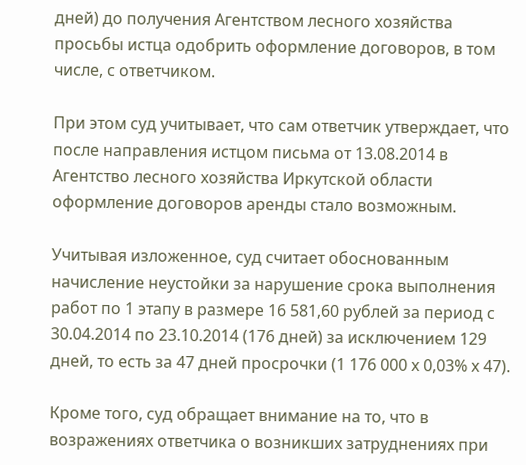дней) до получения Агентством лесного хозяйства просьбы истца одобрить оформление договоров, в том числе, с ответчиком.

При этом суд учитывает, что сам ответчик утверждает, что после направления истцом письма от 13.08.2014 в Агентство лесного хозяйства Иркутской области оформление договоров аренды стало возможным.

Учитывая изложенное, суд считает обоснованным начисление неустойки за нарушение срока выполнения работ по 1 этапу в размере 16 581,60 рублей за период с 30.04.2014 по 23.10.2014 (176 дней) за исключением 129 дней, то есть за 47 дней просрочки (1 176 000 х 0,03% х 47).

Кроме того, суд обращает внимание на то, что в возражениях ответчика о возникших затруднениях при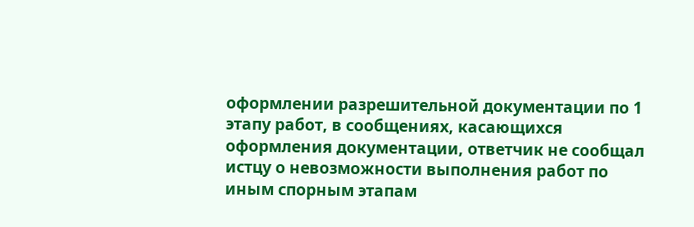оформлении разрешительной документации по 1 этапу работ, в сообщениях, касающихся оформления документации, ответчик не сообщал истцу о невозможности выполнения работ по иным спорным этапам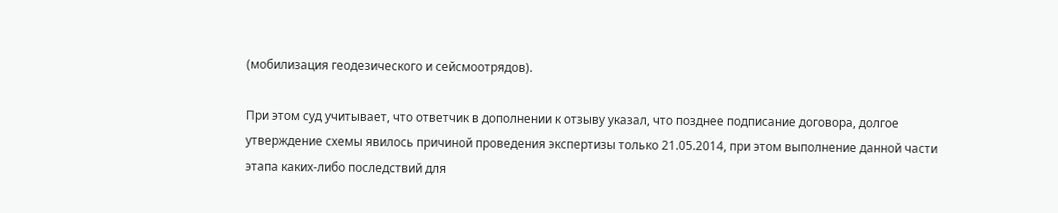(мобилизация геодезического и сейсмоотрядов).

При этом суд учитывает, что ответчик в дополнении к отзыву указал, что позднее подписание договора, долгое утверждение схемы явилось причиной проведения экспертизы только 21.05.2014, при этом выполнение данной части этапа каких-либо последствий для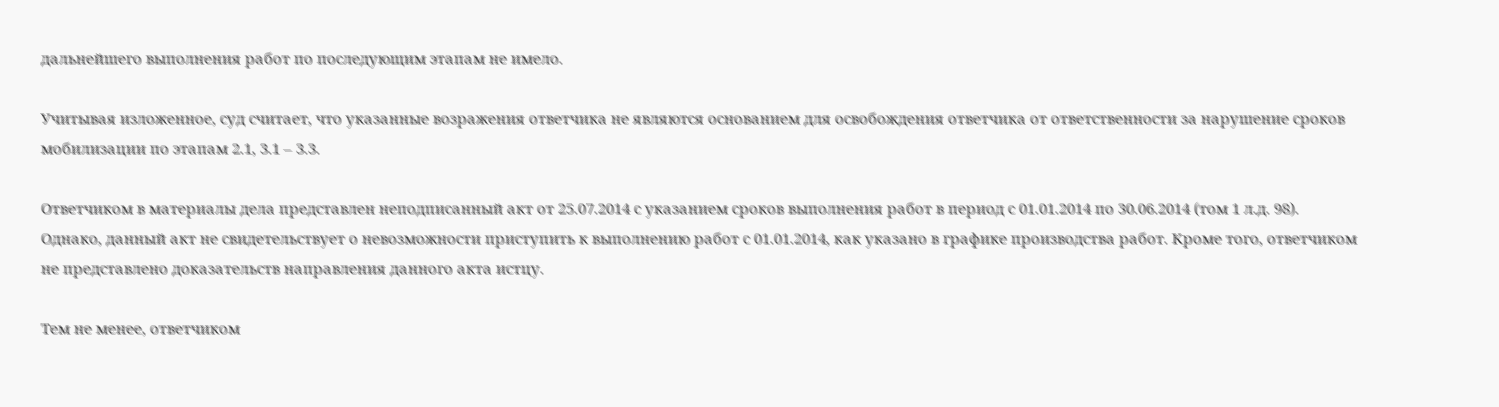дальнейшего выполнения работ по последующим этапам не имело.

Учитывая изложенное, суд считает, что указанные возражения ответчика не являются основанием для освобождения ответчика от ответственности за нарушение сроков мобилизации по этапам 2.1, 3.1 – 3.3.

Ответчиком в материалы дела представлен неподписанный акт от 25.07.2014 с указанием сроков выполнения работ в период с 01.01.2014 по 30.06.2014 (том 1 л.д. 98). Однако, данный акт не свидетельствует о невозможности приступить к выполнению работ с 01.01.2014, как указано в графике производства работ. Кроме того, ответчиком не представлено доказательств направления данного акта истцу.

Тем не менее, ответчиком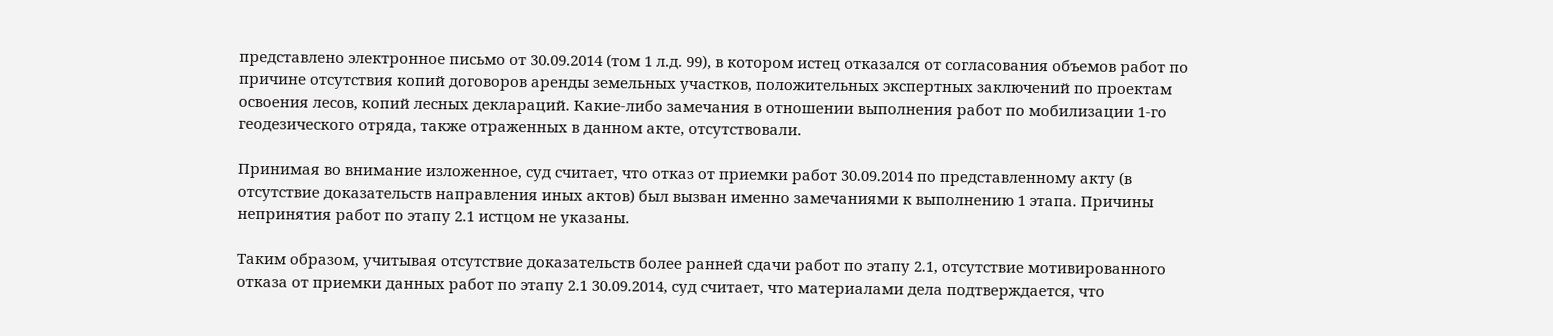представлено электронное письмо от 30.09.2014 (том 1 л.д. 99), в котором истец отказался от согласования объемов работ по причине отсутствия копий договоров аренды земельных участков, положительных экспертных заключений по проектам освоения лесов, копий лесных деклараций. Какие-либо замечания в отношении выполнения работ по мобилизации 1-го геодезического отряда, также отраженных в данном акте, отсутствовали.

Принимая во внимание изложенное, суд считает, что отказ от приемки работ 30.09.2014 по представленному акту (в отсутствие доказательств направления иных актов) был вызван именно замечаниями к выполнению 1 этапа. Причины непринятия работ по этапу 2.1 истцом не указаны.

Таким образом, учитывая отсутствие доказательств более ранней сдачи работ по этапу 2.1, отсутствие мотивированного отказа от приемки данных работ по этапу 2.1 30.09.2014, суд считает, что материалами дела подтверждается, что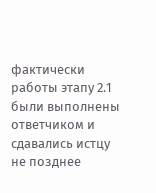фактически работы этапу 2.1 были выполнены ответчиком и сдавались истцу не позднее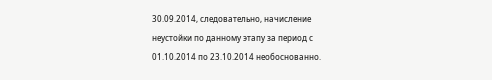30.09.2014, следовательно, начисление неустойки по данному этапу за период с 01.10.2014 по 23.10.2014 необоснованно.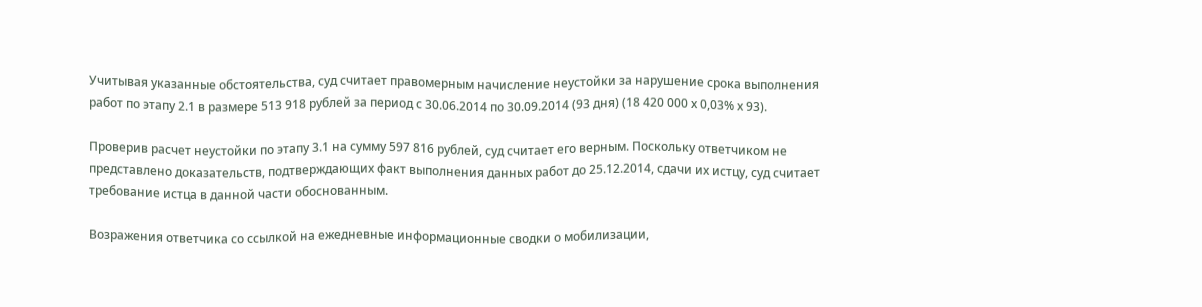Учитывая указанные обстоятельства, суд считает правомерным начисление неустойки за нарушение срока выполнения работ по этапу 2.1 в размере 513 918 рублей за период с 30.06.2014 по 30.09.2014 (93 дня) (18 420 000 х 0,03% х 93).

Проверив расчет неустойки по этапу 3.1 на сумму 597 816 рублей, суд считает его верным. Поскольку ответчиком не представлено доказательств, подтверждающих факт выполнения данных работ до 25.12.2014, сдачи их истцу, суд считает требование истца в данной части обоснованным.

Возражения ответчика со ссылкой на ежедневные информационные сводки о мобилизации,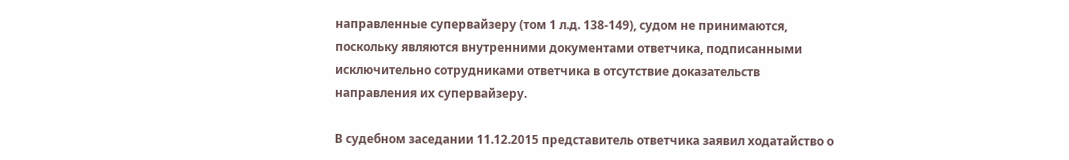направленные супервайзеру (том 1 л.д. 138-149), судом не принимаются, поскольку являются внутренними документами ответчика, подписанными исключительно сотрудниками ответчика в отсутствие доказательств направления их супервайзеру.

В судебном заседании 11.12.2015 представитель ответчика заявил ходатайство о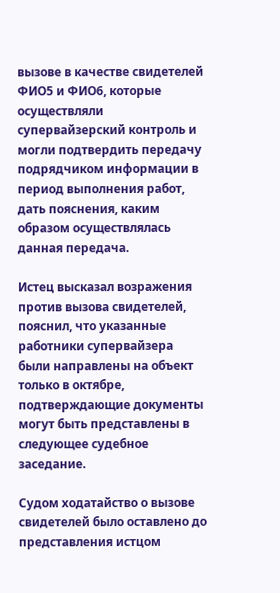вызове в качестве свидетелей ФИО5 и ФИО6, которые осуществляли супервайзерский контроль и могли подтвердить передачу подрядчиком информации в период выполнения работ, дать пояснения, каким образом осуществлялась данная передача.

Истец высказал возражения против вызова свидетелей, пояснил, что указанные работники супервайзера были направлены на объект только в октябре, подтверждающие документы могут быть представлены в следующее судебное заседание.

Судом ходатайство о вызове свидетелей было оставлено до представления истцом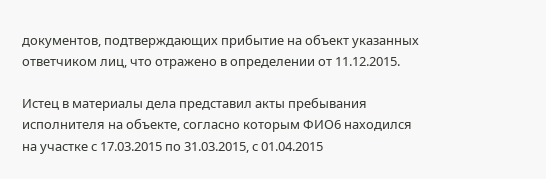документов, подтверждающих прибытие на объект указанных ответчиком лиц, что отражено в определении от 11.12.2015.

Истец в материалы дела представил акты пребывания исполнителя на объекте, согласно которым ФИО6 находился на участке с 17.03.2015 по 31.03.2015, с 01.04.2015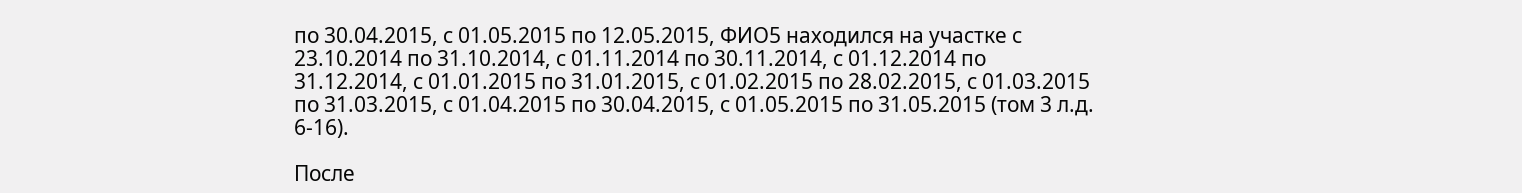по 30.04.2015, с 01.05.2015 по 12.05.2015, ФИО5 находился на участке с 23.10.2014 по 31.10.2014, с 01.11.2014 по 30.11.2014, с 01.12.2014 по 31.12.2014, с 01.01.2015 по 31.01.2015, с 01.02.2015 по 28.02.2015, с 01.03.2015 по 31.03.2015, с 01.04.2015 по 30.04.2015, с 01.05.2015 по 31.05.2015 (том 3 л.д. 6-16).

После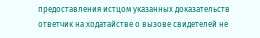предоставления истцом указанных доказательств ответчик на ходатайстве о вызове свидетелей не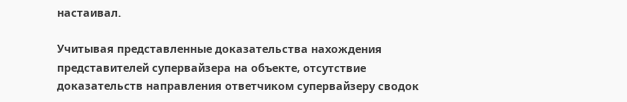настаивал.

Учитывая представленные доказательства нахождения представителей супервайзера на объекте, отсутствие доказательств направления ответчиком супервайзеру сводок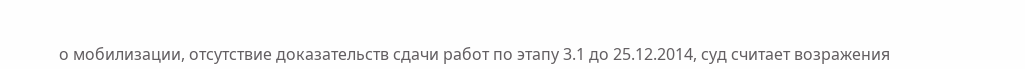о мобилизации, отсутствие доказательств сдачи работ по этапу 3.1 до 25.12.2014, суд считает возражения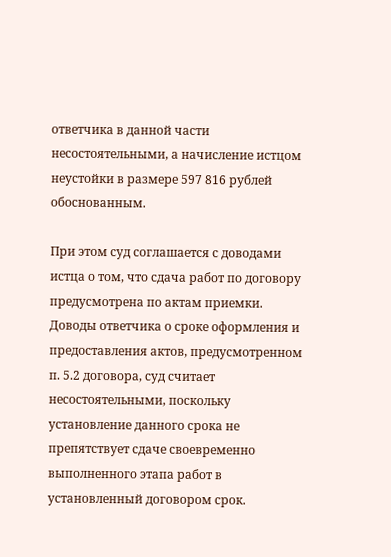ответчика в данной части несостоятельными, а начисление истцом неустойки в размере 597 816 рублей обоснованным.

При этом суд соглашается с доводами истца о том, что сдача работ по договору предусмотрена по актам приемки. Доводы ответчика о сроке оформления и предоставления актов, предусмотренном п. 5.2 договора, суд считает несостоятельными, поскольку установление данного срока не препятствует сдаче своевременно выполненного этапа работ в установленный договором срок.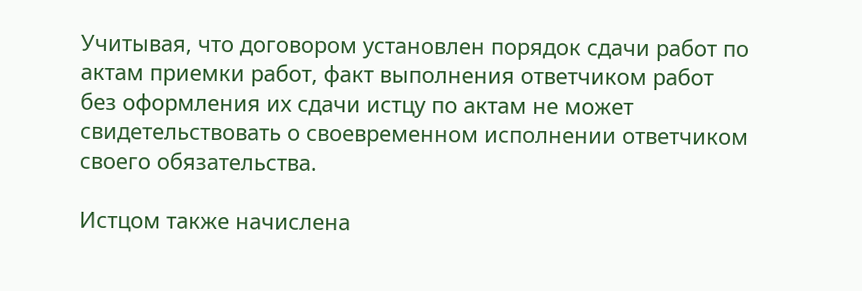Учитывая, что договором установлен порядок сдачи работ по актам приемки работ, факт выполнения ответчиком работ без оформления их сдачи истцу по актам не может свидетельствовать о своевременном исполнении ответчиком своего обязательства.

Истцом также начислена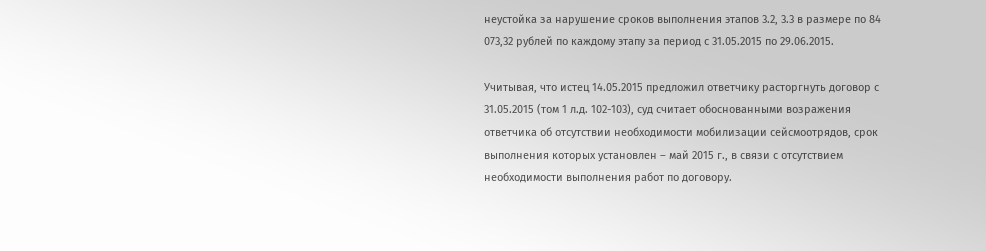неустойка за нарушение сроков выполнения этапов 3.2, 3.3 в размере по 84 073,32 рублей по каждому этапу за период с 31.05.2015 по 29.06.2015.

Учитывая, что истец 14.05.2015 предложил ответчику расторгнуть договор с 31.05.2015 (том 1 л.д. 102-103), суд считает обоснованными возражения ответчика об отсутствии необходимости мобилизации сейсмоотрядов, срок выполнения которых установлен – май 2015 г., в связи с отсутствием необходимости выполнения работ по договору.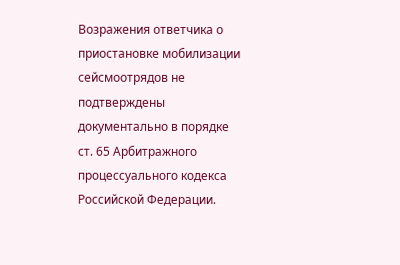Возражения ответчика о приостановке мобилизации сейсмоотрядов не подтверждены документально в порядке ст. 65 Арбитражного процессуального кодекса Российской Федерации.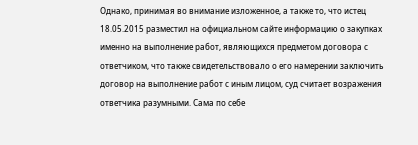Однако, принимая во внимание изложенное, а также то, что истец 18.05.2015 разместил на официальном сайте информацию о закупках именно на выполнение работ, являющихся предметом договора с ответчиком, что также свидетельствовало о его намерении заключить договор на выполнение работ с иным лицом, суд считает возражения ответчика разумными. Сама по себе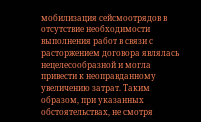мобилизация сейсмоотрядов в отсутствие необходимости выполнения работ в связи с расторжением договора являлась нецелесообразной и могла привести к неоправданному увеличению затрат. Таким образом, при указанных обстоятельствах, не смотря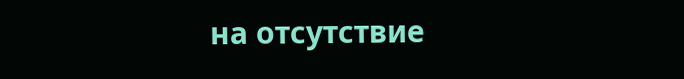на отсутствие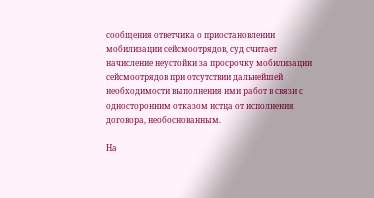сообщения ответчика о приостановлении мобилизации сейсмоотрядов, суд считает начисление неустойки за просрочку мобилизации сейсмоотрядов при отсутствии дальнейшей необходимости выполнения ими работ в связи с односторонним отказом истца от исполнения договора, необоснованным.

На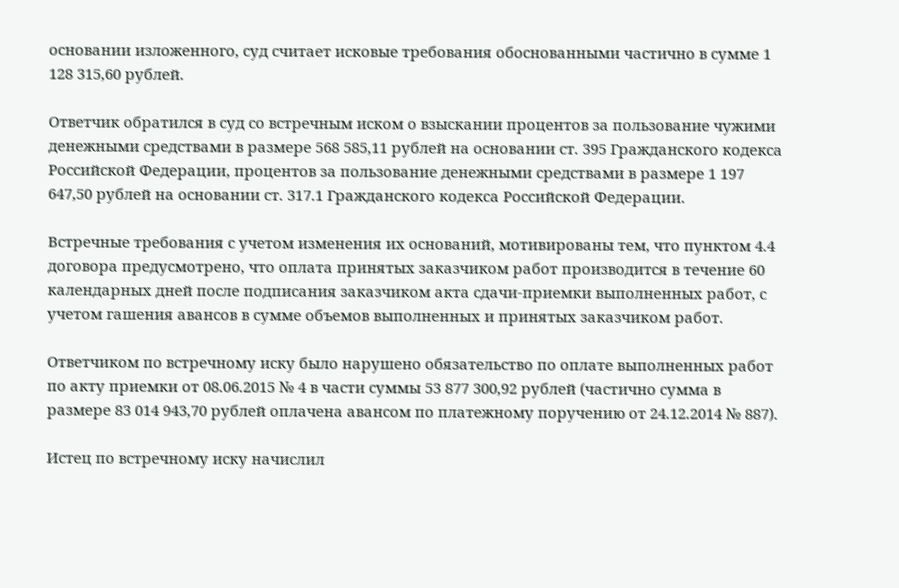основании изложенного, суд считает исковые требования обоснованными частично в сумме 1 128 315,60 рублей.

Ответчик обратился в суд со встречным иском о взыскании процентов за пользование чужими денежными средствами в размере 568 585,11 рублей на основании ст. 395 Гражданского кодекса Российской Федерации, процентов за пользование денежными средствами в размере 1 197 647,50 рублей на основании ст. 317.1 Гражданского кодекса Российской Федерации.

Встречные требования с учетом изменения их оснований, мотивированы тем, что пунктом 4.4 договора предусмотрено, что оплата принятых заказчиком работ производится в течение 60 календарных дней после подписания заказчиком акта сдачи-приемки выполненных работ, с учетом гашения авансов в сумме объемов выполненных и принятых заказчиком работ.

Ответчиком по встречному иску было нарушено обязательство по оплате выполненных работ по акту приемки от 08.06.2015 № 4 в части суммы 53 877 300,92 рублей (частично сумма в размере 83 014 943,70 рублей оплачена авансом по платежному поручению от 24.12.2014 № 887).

Истец по встречному иску начислил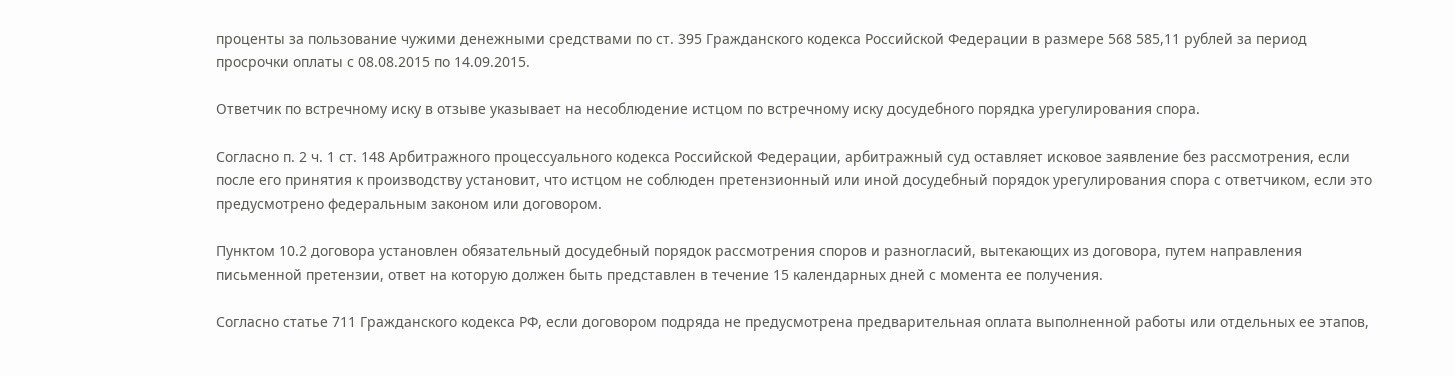проценты за пользование чужими денежными средствами по ст. 395 Гражданского кодекса Российской Федерации в размере 568 585,11 рублей за период просрочки оплаты с 08.08.2015 по 14.09.2015.

Ответчик по встречному иску в отзыве указывает на несоблюдение истцом по встречному иску досудебного порядка урегулирования спора.

Согласно п. 2 ч. 1 ст. 148 Арбитражного процессуального кодекса Российской Федерации, арбитражный суд оставляет исковое заявление без рассмотрения, если после его принятия к производству установит, что истцом не соблюден претензионный или иной досудебный порядок урегулирования спора с ответчиком, если это предусмотрено федеральным законом или договором.

Пунктом 10.2 договора установлен обязательный досудебный порядок рассмотрения споров и разногласий, вытекающих из договора, путем направления письменной претензии, ответ на которую должен быть представлен в течение 15 календарных дней с момента ее получения.

Согласно статье 711 Гражданского кодекса РФ, если договором подряда не предусмотрена предварительная оплата выполненной работы или отдельных ее этапов,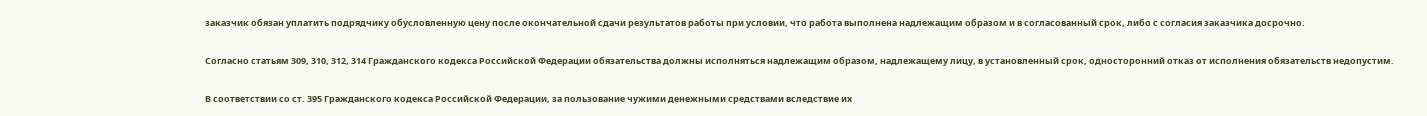заказчик обязан уплатить подрядчику обусловленную цену после окончательной сдачи результатов работы при условии, что работа выполнена надлежащим образом и в согласованный срок, либо с согласия заказчика досрочно.

Согласно статьям 309, 310, 312, 314 Гражданского кодекса Российской Федерации обязательства должны исполняться надлежащим образом, надлежащему лицу, в установленный срок, односторонний отказ от исполнения обязательств недопустим.

В соответствии со ст. 395 Гражданского кодекса Российской Федерации, за пользование чужими денежными средствами вследствие их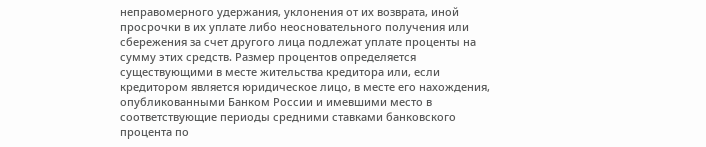неправомерного удержания, уклонения от их возврата, иной просрочки в их уплате либо неосновательного получения или сбережения за счет другого лица подлежат уплате проценты на сумму этих средств. Размер процентов определяется существующими в месте жительства кредитора или, если кредитором является юридическое лицо, в месте его нахождения, опубликованными Банком России и имевшими место в соответствующие периоды средними ставками банковского процента по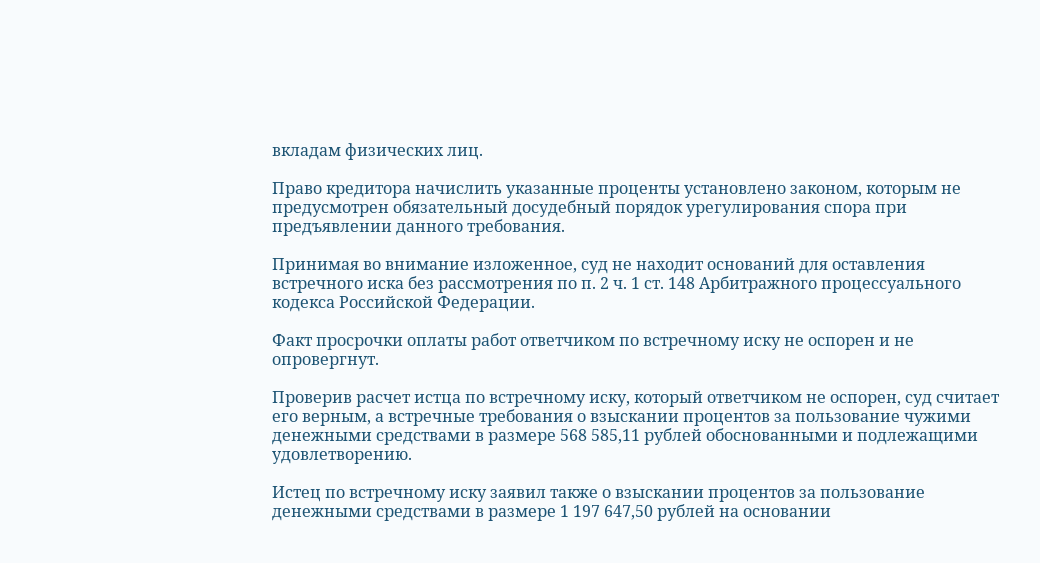вкладам физических лиц.

Право кредитора начислить указанные проценты установлено законом, которым не предусмотрен обязательный досудебный порядок урегулирования спора при предъявлении данного требования.

Принимая во внимание изложенное, суд не находит оснований для оставления встречного иска без рассмотрения по п. 2 ч. 1 ст. 148 Арбитражного процессуального кодекса Российской Федерации.

Факт просрочки оплаты работ ответчиком по встречному иску не оспорен и не опровергнут.

Проверив расчет истца по встречному иску, который ответчиком не оспорен, суд считает его верным, а встречные требования о взыскании процентов за пользование чужими денежными средствами в размере 568 585,11 рублей обоснованными и подлежащими удовлетворению.

Истец по встречному иску заявил также о взыскании процентов за пользование денежными средствами в размере 1 197 647,50 рублей на основании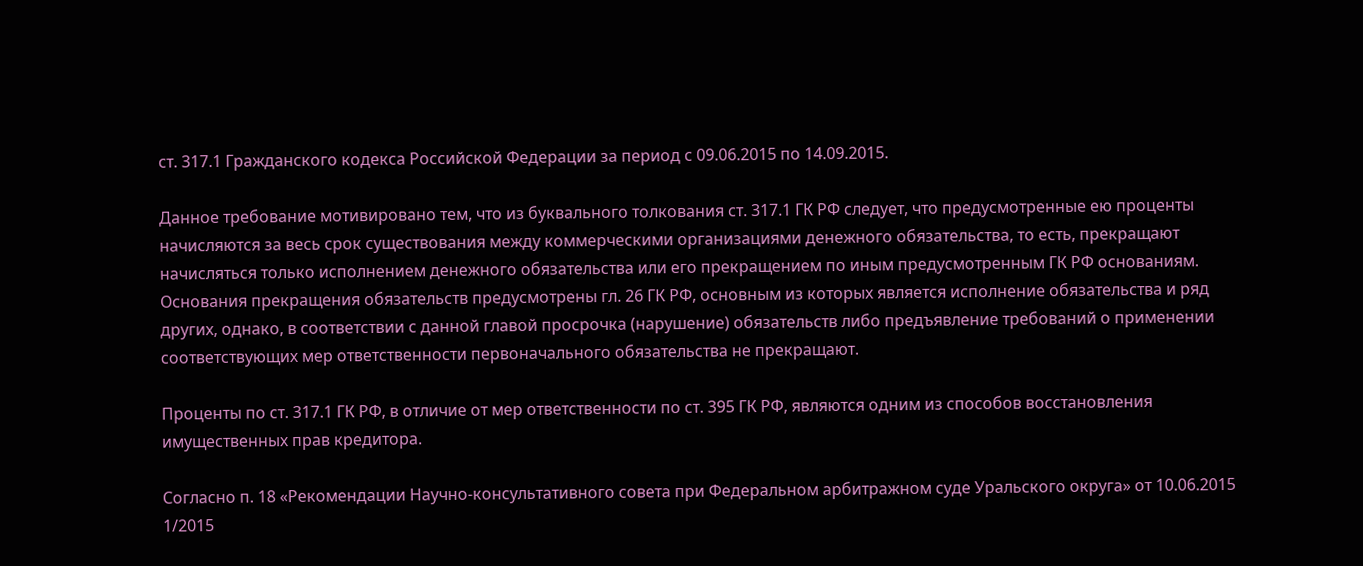ст. 317.1 Гражданского кодекса Российской Федерации за период с 09.06.2015 по 14.09.2015.

Данное требование мотивировано тем, что из буквального толкования ст. 317.1 ГК РФ следует, что предусмотренные ею проценты начисляются за весь срок существования между коммерческими организациями денежного обязательства, то есть, прекращают начисляться только исполнением денежного обязательства или его прекращением по иным предусмотренным ГК РФ основаниям. Основания прекращения обязательств предусмотрены гл. 26 ГК РФ, основным из которых является исполнение обязательства и ряд других, однако, в соответствии с данной главой просрочка (нарушение) обязательств либо предъявление требований о применении соответствующих мер ответственности первоначального обязательства не прекращают.

Проценты по ст. 317.1 ГК РФ, в отличие от мер ответственности по ст. 395 ГК РФ, являются одним из способов восстановления имущественных прав кредитора.

Согласно п. 18 «Рекомендации Научно-консультативного совета при Федеральном арбитражном суде Уральского округа» от 10.06.2015 1/2015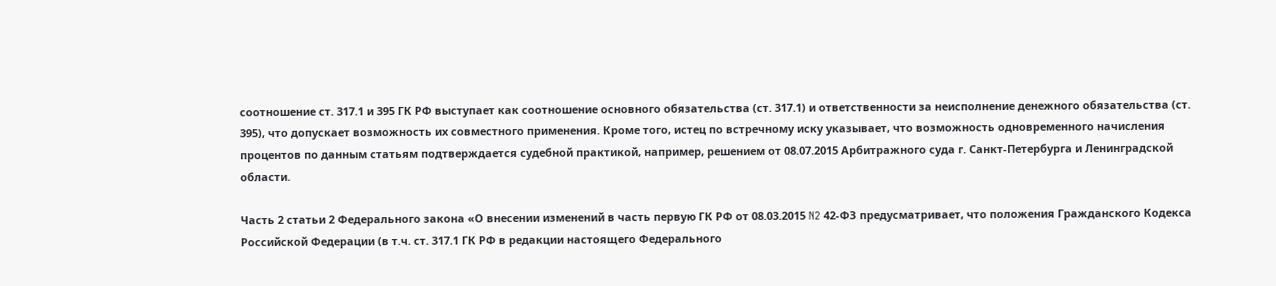соотношение ст. 317.1 и 395 ГК РФ выступает как соотношение основного обязательства (ст. 317.1) и ответственности за неисполнение денежного обязательства (ст. 395), что допускает возможность их совместного применения. Кроме того, истец по встречному иску указывает, что возможность одновременного начисления процентов по данным статьям подтверждается судебной практикой, например, решением от 08.07.2015 Арбитражного суда г. Санкт-Петербурга и Ленинградской области.

Часть 2 статьи 2 Федерального закона «О внесении изменений в часть первую ГК РФ от 08.03.2015 N2 42-ФЗ предусматривает, что положения Гражданского Кодекса Российской Федерации (в т.ч. ст. 317.1 ГК РФ в редакции настоящего Федерального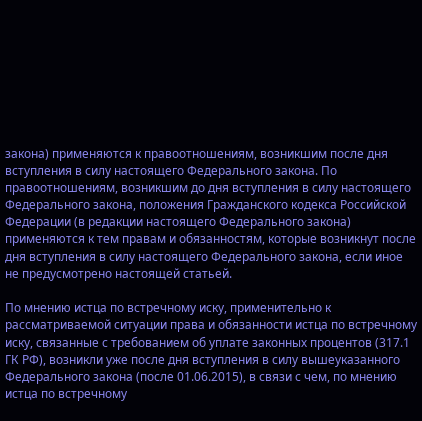закона) применяются к правоотношениям, возникшим после дня вступления в силу настоящего Федерального закона. По правоотношениям, возникшим до дня вступления в силу настоящего Федерального закона, положения Гражданского кодекса Российской Федерации (в редакции настоящего Федерального закона) применяются к тем правам и обязанностям, которые возникнут после дня вступления в силу настоящего Федерального закона, если иное не предусмотрено настоящей статьей.

По мнению истца по встречному иску, применительно к рассматриваемой ситуации права и обязанности истца по встречному иску, связанные с требованием об уплате законных процентов (317.1 ГК РФ), возникли уже после дня вступления в силу вышеуказанного Федерального закона (после 01.06.2015), в связи с чем, по мнению истца по встречному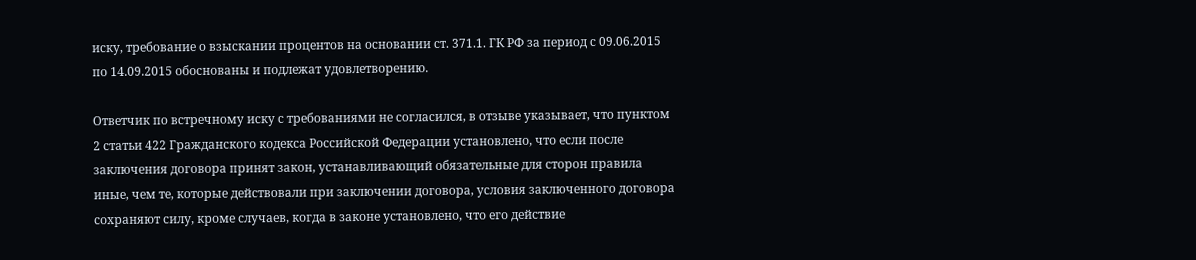иску, требование о взыскании процентов на основании ст. 371.1. ГК РФ за период с 09.06.2015 по 14.09.2015 обоснованы и подлежат удовлетворению.

Ответчик по встречному иску с требованиями не согласился, в отзыве указывает, что пунктом 2 статьи 422 Гражданского кодекса Российской Федерации установлено, что если после заключения договора принят закон, устанавливающий обязательные для сторон правила иные, чем те, которые действовали при заключении договора, условия заключенного договора сохраняют силу, кроме случаев, когда в законе установлено, что его действие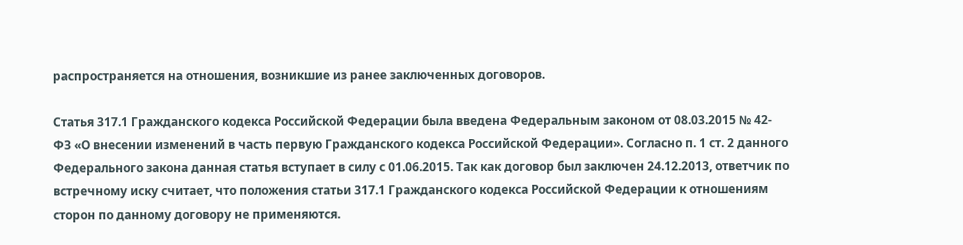распространяется на отношения, возникшие из ранее заключенных договоров.

Статья 317.1 Гражданского кодекса Российской Федерации была введена Федеральным законом от 08.03.2015 № 42-ФЗ «О внесении изменений в часть первую Гражданского кодекса Российской Федерации». Согласно п. 1 ст. 2 данного Федерального закона данная статья вступает в силу с 01.06.2015. Так как договор был заключен 24.12.2013, ответчик по встречному иску считает, что положения статьи 317.1 Гражданского кодекса Российской Федерации к отношениям сторон по данному договору не применяются.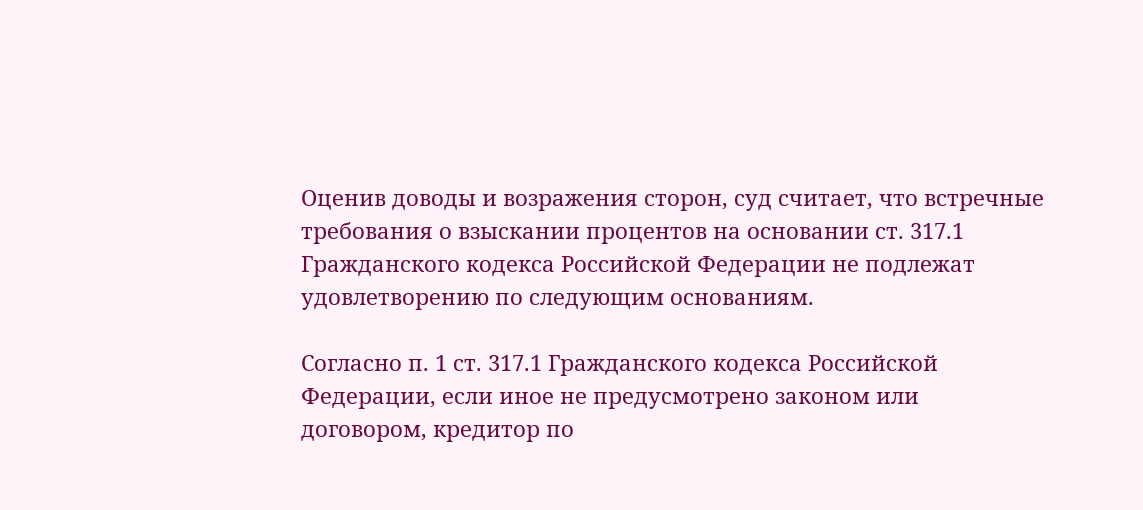Оценив доводы и возражения сторон, суд считает, что встречные требования о взыскании процентов на основании ст. 317.1 Гражданского кодекса Российской Федерации не подлежат удовлетворению по следующим основаниям.

Согласно п. 1 ст. 317.1 Гражданского кодекса Российской Федерации, если иное не предусмотрено законом или договором, кредитор по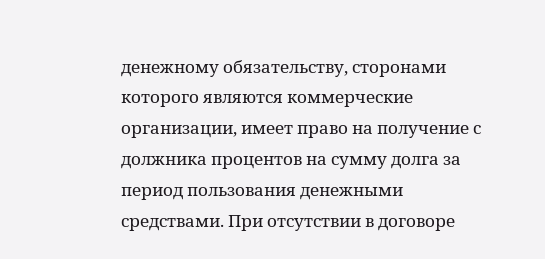денежному обязательству, сторонами которого являются коммерческие организации, имеет право на получение с должника процентов на сумму долга за период пользования денежными средствами. При отсутствии в договоре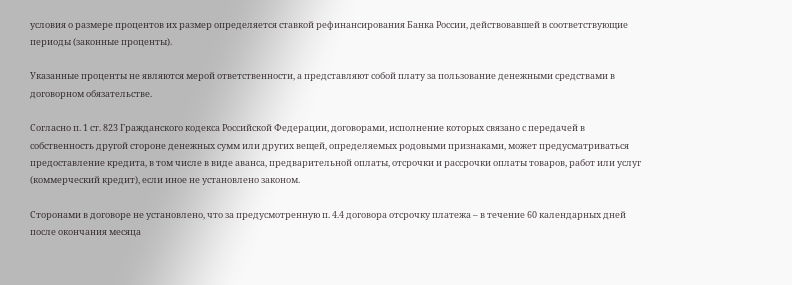условия о размере процентов их размер определяется ставкой рефинансирования Банка России, действовавшей в соответствующие периоды (законные проценты).

Указанные проценты не являются мерой ответственности, а представляют собой плату за пользование денежными средствами в договорном обязательстве.

Согласно п. 1 ст. 823 Гражданского кодекса Российской Федерации, договорами, исполнение которых связано с передачей в собственность другой стороне денежных сумм или других вещей, определяемых родовыми признаками, может предусматриваться предоставление кредита, в том числе в виде аванса, предварительной оплаты, отсрочки и рассрочки оплаты товаров, работ или услуг (коммерческий кредит), если иное не установлено законом.

Сторонами в договоре не установлено, что за предусмотренную п. 4.4 договора отсрочку платежа – в течение 60 календарных дней после окончания месяца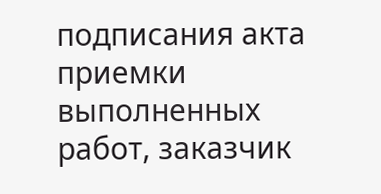подписания акта приемки выполненных работ, заказчик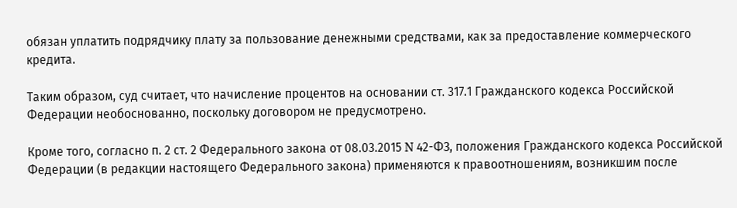обязан уплатить подрядчику плату за пользование денежными средствами, как за предоставление коммерческого кредита.

Таким образом, суд считает, что начисление процентов на основании ст. 317.1 Гражданского кодекса Российской Федерации необоснованно, поскольку договором не предусмотрено.

Кроме того, согласно п. 2 ст. 2 Федерального закона от 08.03.2015 N 42-ФЗ, положения Гражданского кодекса Российской Федерации (в редакции настоящего Федерального закона) применяются к правоотношениям, возникшим после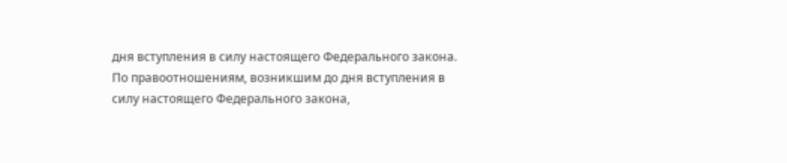дня вступления в силу настоящего Федерального закона. По правоотношениям, возникшим до дня вступления в силу настоящего Федерального закона,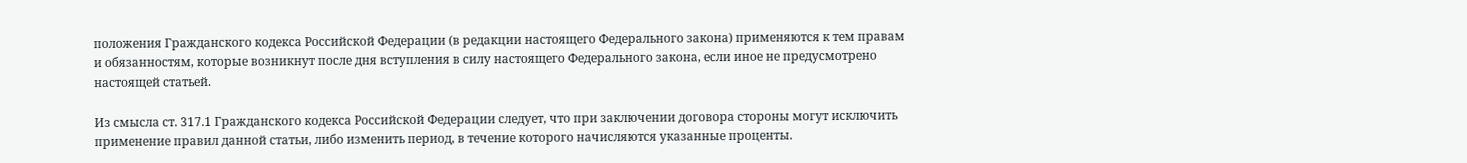положения Гражданского кодекса Российской Федерации (в редакции настоящего Федерального закона) применяются к тем правам и обязанностям, которые возникнут после дня вступления в силу настоящего Федерального закона, если иное не предусмотрено настоящей статьей.

Из смысла ст. 317.1 Гражданского кодекса Российской Федерации следует, что при заключении договора стороны могут исключить применение правил данной статьи, либо изменить период, в течение которого начисляются указанные проценты.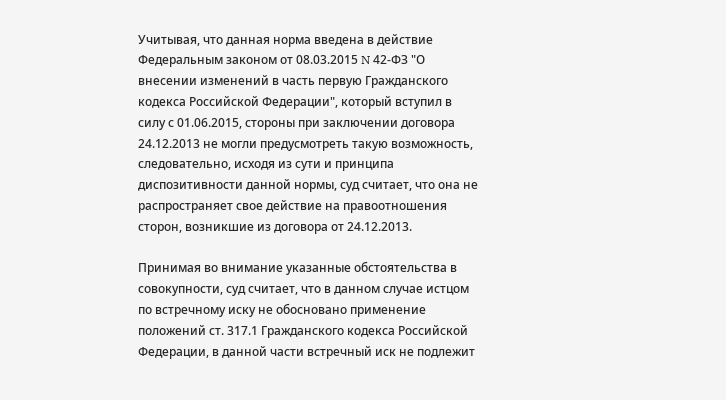Учитывая, что данная норма введена в действие Федеральным законом от 08.03.2015 N 42-ФЗ "О внесении изменений в часть первую Гражданского кодекса Российской Федерации", который вступил в силу с 01.06.2015, стороны при заключении договора 24.12.2013 не могли предусмотреть такую возможность, следовательно, исходя из сути и принципа диспозитивности данной нормы, суд считает, что она не распространяет свое действие на правоотношения сторон, возникшие из договора от 24.12.2013.

Принимая во внимание указанные обстоятельства в совокупности, суд считает, что в данном случае истцом по встречному иску не обосновано применение положений ст. 317.1 Гражданского кодекса Российской Федерации, в данной части встречный иск не подлежит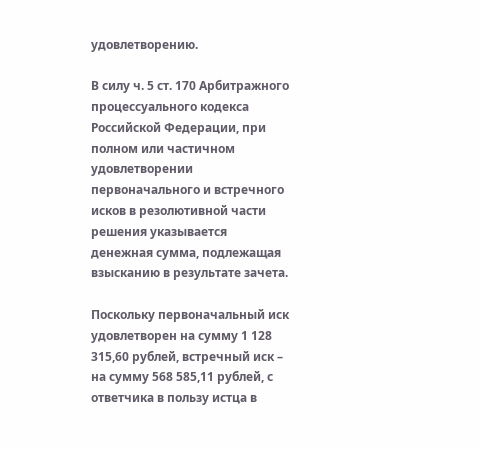удовлетворению.

В силу ч. 5 ст. 170 Арбитражного процессуального кодекса Российской Федерации, при полном или частичном удовлетворении первоначального и встречного исков в резолютивной части решения указывается денежная сумма, подлежащая взысканию в результате зачета.

Поскольку первоначальный иск удовлетворен на сумму 1 128 315,60 рублей, встречный иск – на сумму 568 585,11 рублей, с ответчика в пользу истца в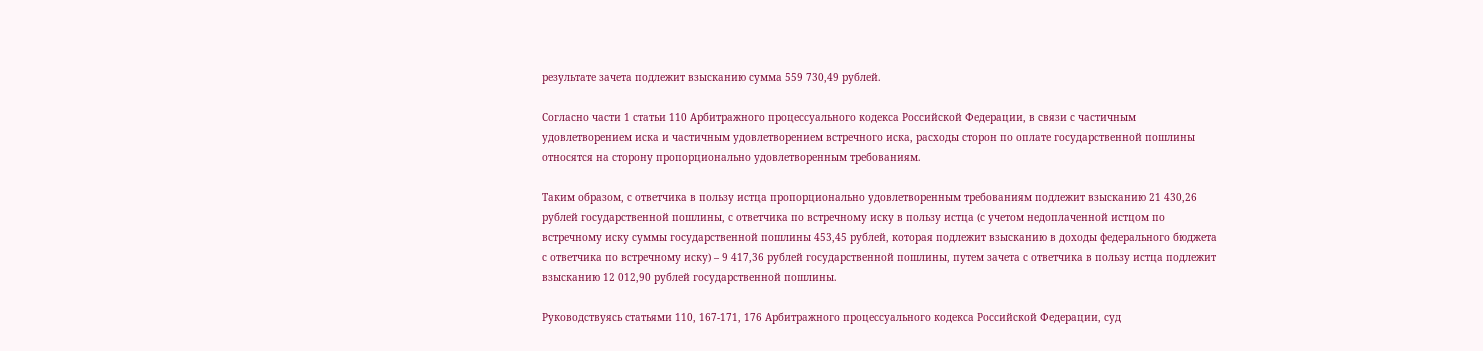результате зачета подлежит взысканию сумма 559 730,49 рублей.

Согласно части 1 статьи 110 Арбитражного процессуального кодекса Российской Федерации, в связи с частичным удовлетворением иска и частичным удовлетворением встречного иска, расходы сторон по оплате государственной пошлины относятся на сторону пропорционально удовлетворенным требованиям.

Таким образом, с ответчика в пользу истца пропорционально удовлетворенным требованиям подлежит взысканию 21 430,26 рублей государственной пошлины, с ответчика по встречному иску в пользу истца (с учетом недоплаченной истцом по встречному иску суммы государственной пошлины 453,45 рублей, которая подлежит взысканию в доходы федерального бюджета с ответчика по встречному иску) – 9 417,36 рублей государственной пошлины, путем зачета с ответчика в пользу истца подлежит взысканию 12 012,90 рублей государственной пошлины.

Руководствуясь статьями 110, 167-171, 176 Арбитражного процессуального кодекса Российской Федерации, суд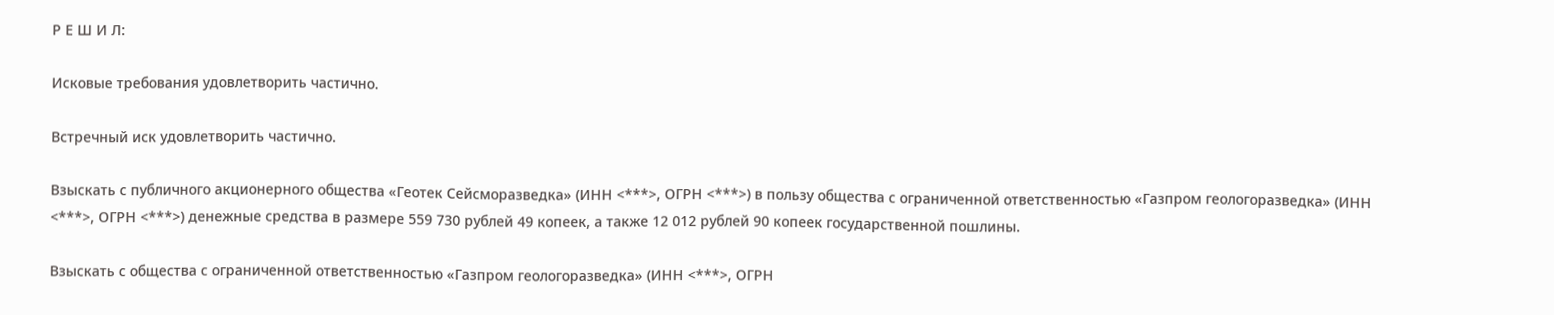Р Е Ш И Л:

Исковые требования удовлетворить частично.

Встречный иск удовлетворить частично.

Взыскать с публичного акционерного общества «Геотек Сейсморазведка» (ИНН <***>, ОГРН <***>) в пользу общества с ограниченной ответственностью «Газпром геологоразведка» (ИНН <***>, ОГРН <***>) денежные средства в размере 559 730 рублей 49 копеек, а также 12 012 рублей 90 копеек государственной пошлины.

Взыскать с общества с ограниченной ответственностью «Газпром геологоразведка» (ИНН <***>, ОГРН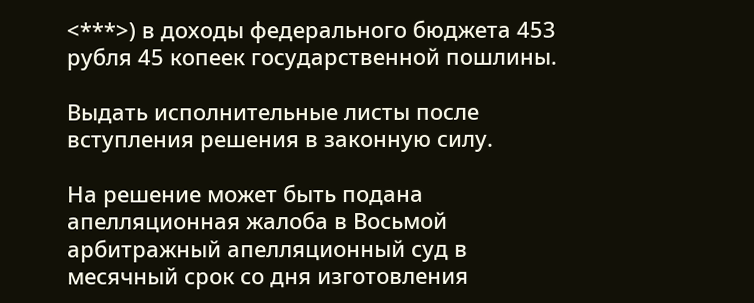<***>) в доходы федерального бюджета 453 рубля 45 копеек государственной пошлины.

Выдать исполнительные листы после вступления решения в законную силу.

На решение может быть подана апелляционная жалоба в Восьмой арбитражный апелляционный суд в месячный срок со дня изготовления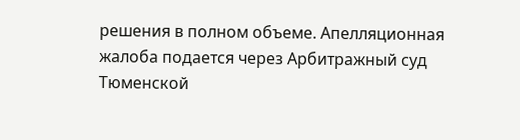решения в полном объеме. Апелляционная жалоба подается через Арбитражный суд Тюменской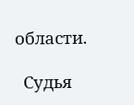области.

  Судья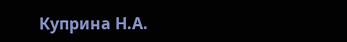Куприна Н.А.